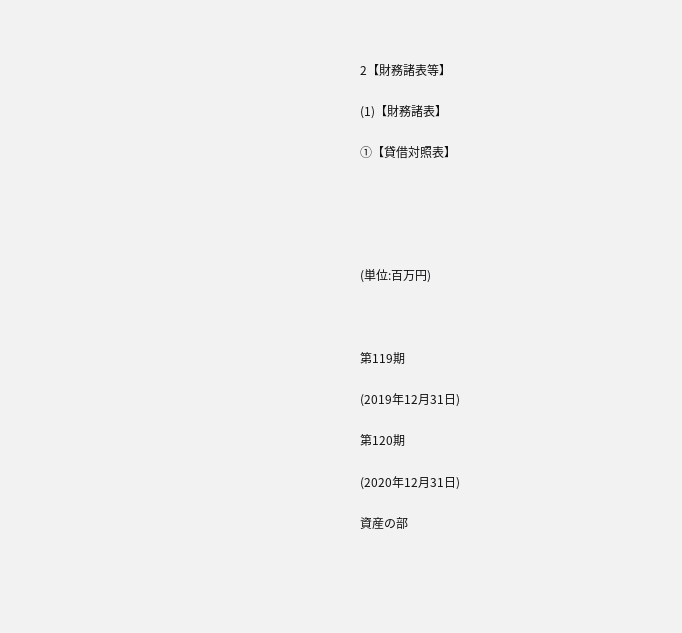2【財務諸表等】

(1)【財務諸表】

①【貸借対照表】





(単位:百万円)



第119期

(2019年12月31日)

第120期

(2020年12月31日)

資産の部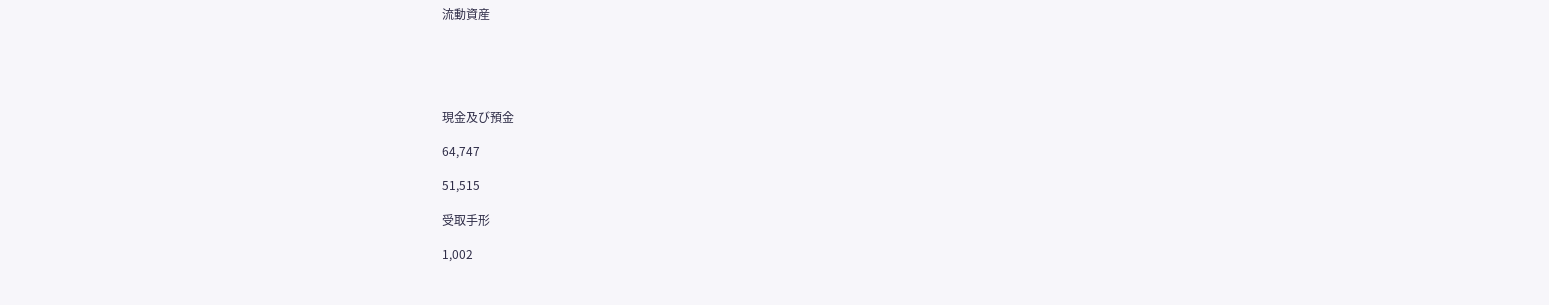流動資産





現金及び預金

64,747

51,515

受取手形

1,002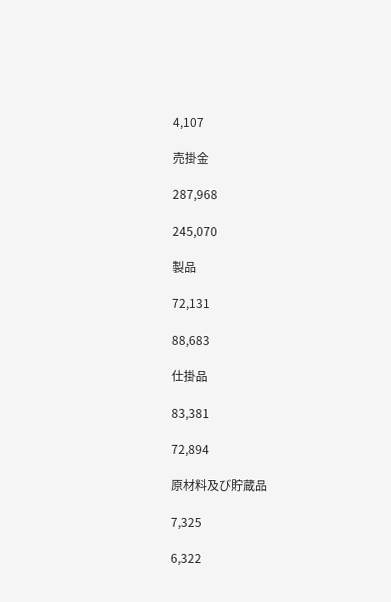4,107

売掛金

287,968

245,070

製品

72,131

88,683

仕掛品

83,381

72,894

原材料及び貯蔵品

7,325

6,322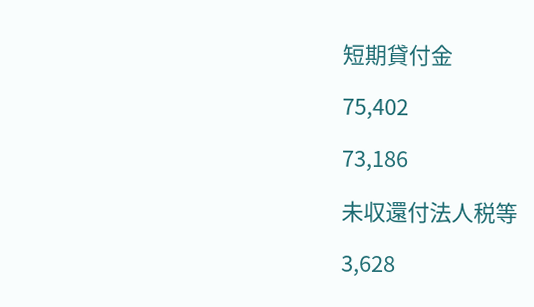短期貸付金

75,402

73,186

未収還付法人税等

3,628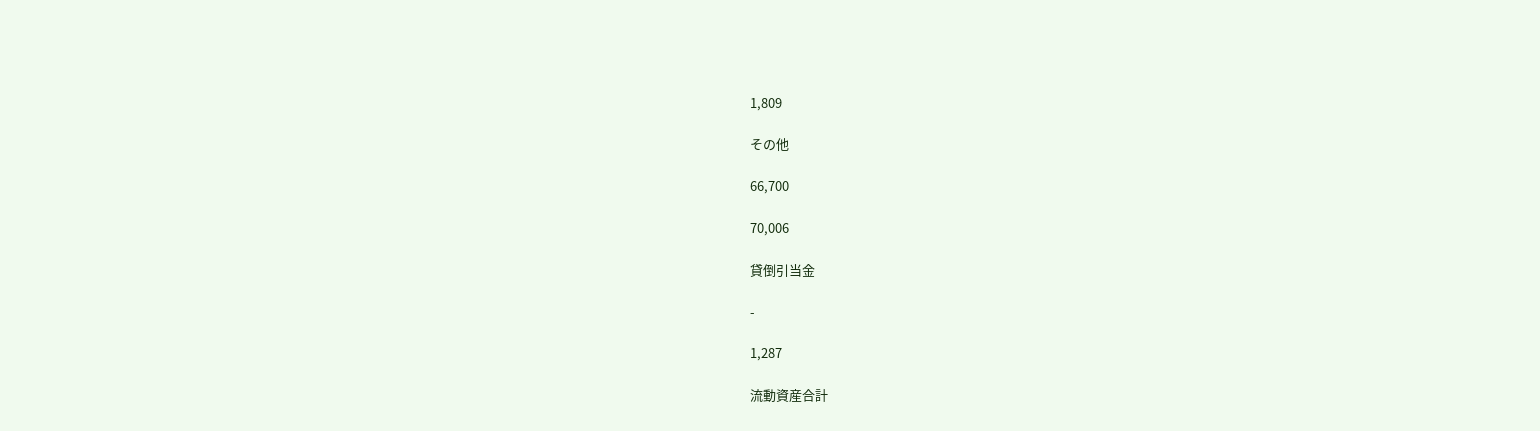1,809

その他

66,700

70,006

貸倒引当金

-

1,287

流動資産合計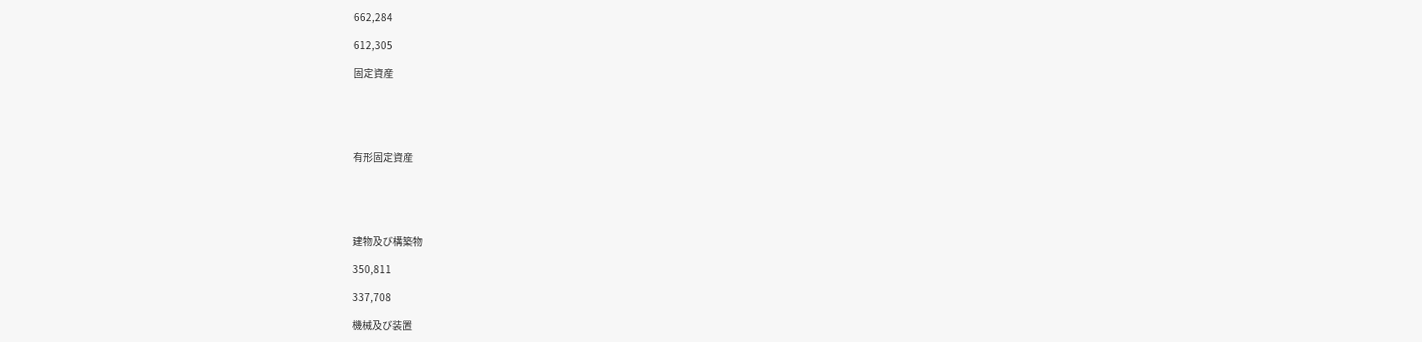662,284

612,305

固定資産





有形固定資産





建物及び構築物

350,811

337,708

機械及び装置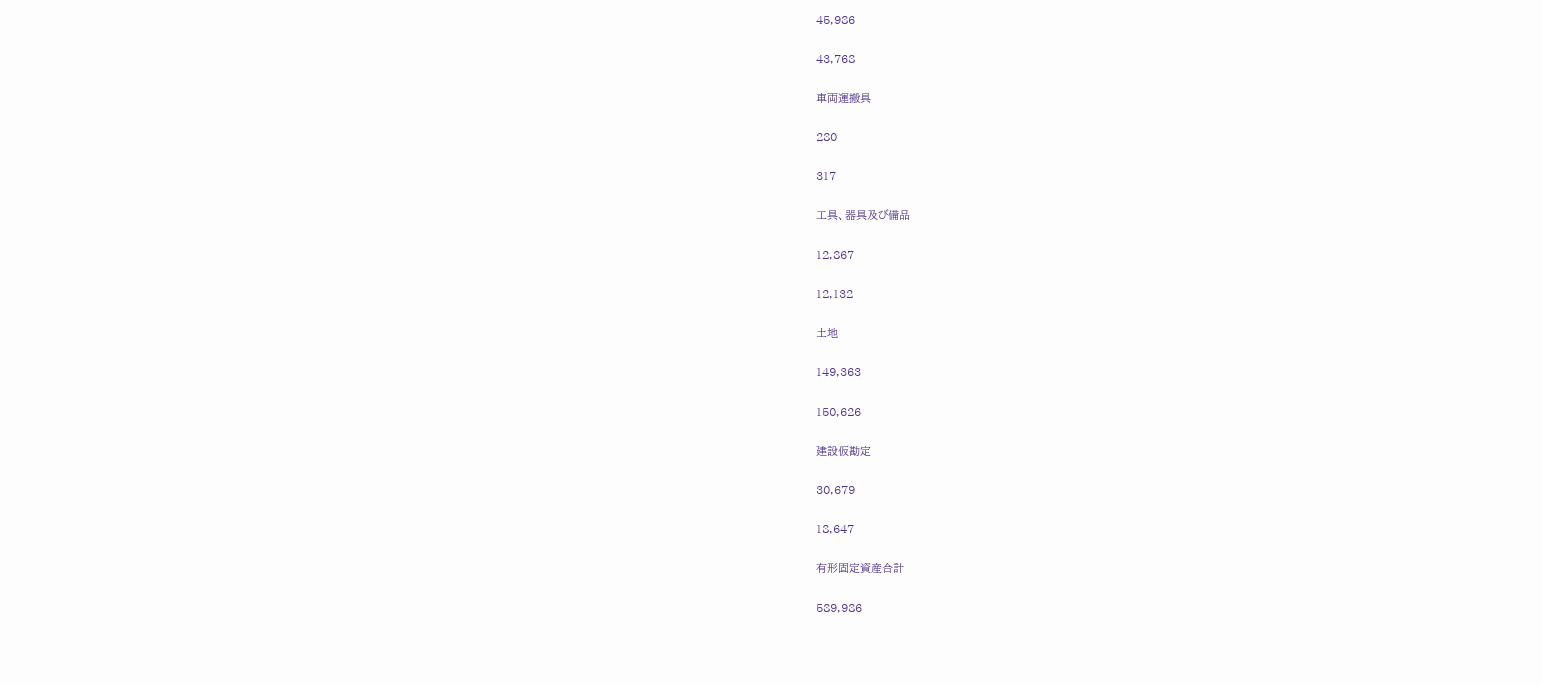45,986

43,768

車両運搬具

280

317

工具、器具及び備品

12,867

12,132

土地

149,363

150,626

建設仮勘定

30,679

18,647

有形固定資産合計

589,986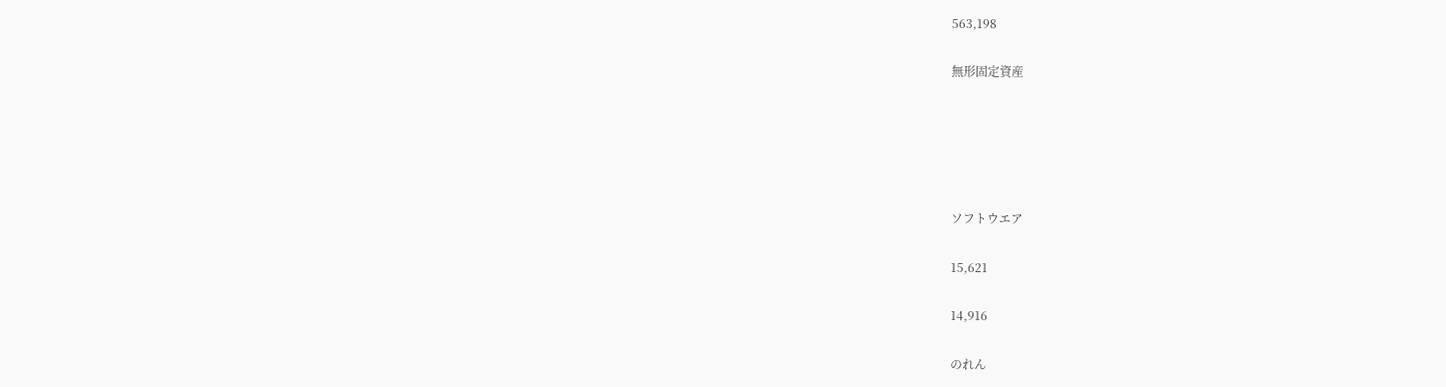563,198

無形固定資産





ソフトウエア

15,621

14,916

のれん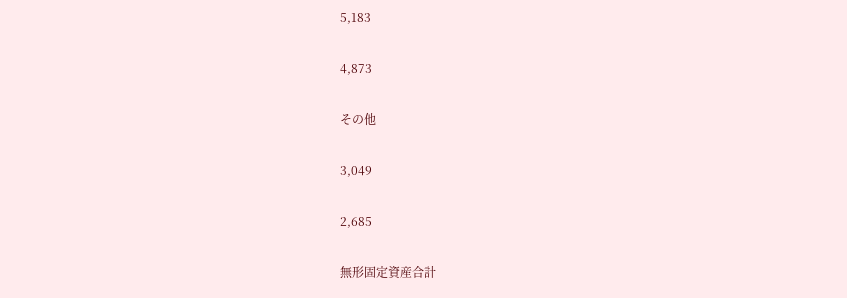5,183

4,873

その他

3,049

2,685

無形固定資産合計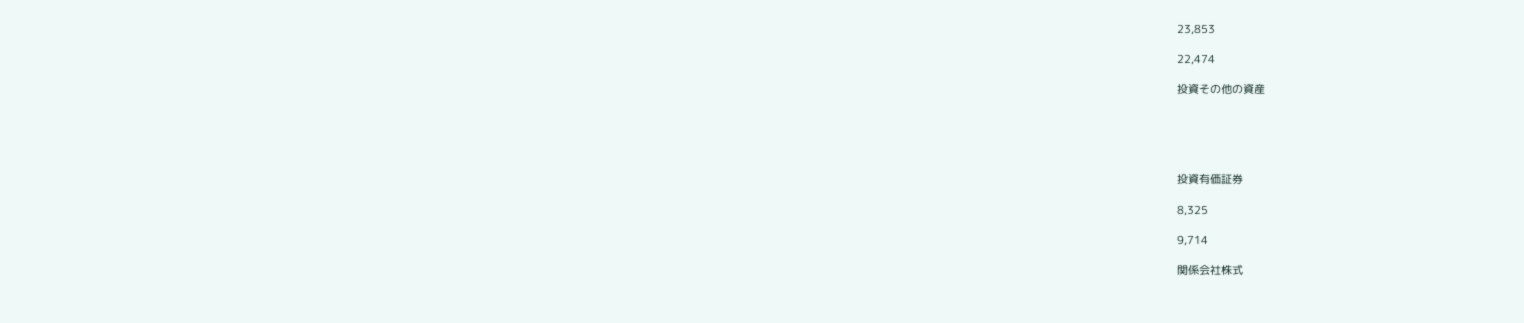23,853

22,474

投資その他の資産





投資有価証券

8,325

9,714

関係会社株式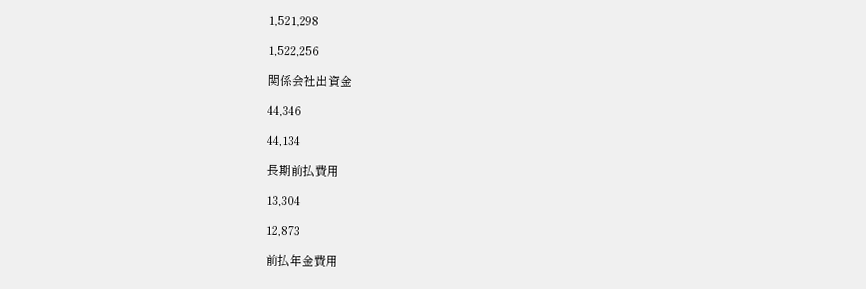1,521,298

1,522,256

関係会社出資金

44,346

44,134

長期前払費用

13,304

12,873

前払年金費用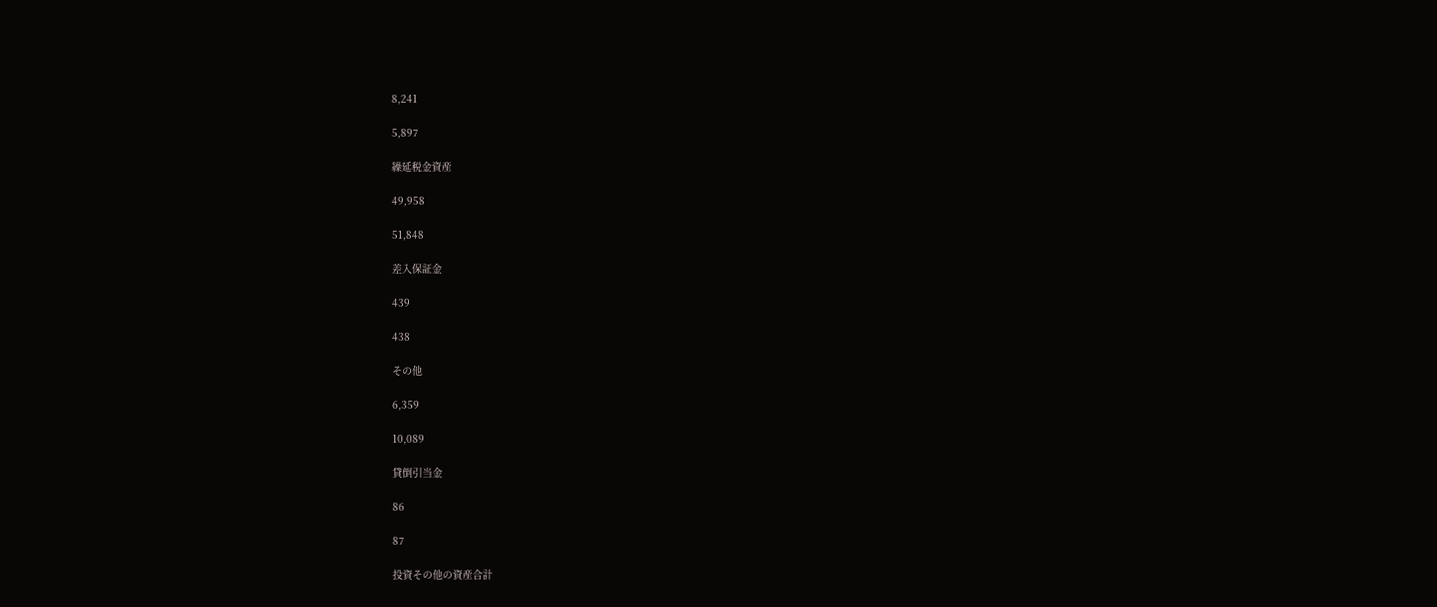8,241

5,897

繰延税金資産

49,958

51,848

差入保証金

439

438

その他

6,359

10,089

貸倒引当金

86

87

投資その他の資産合計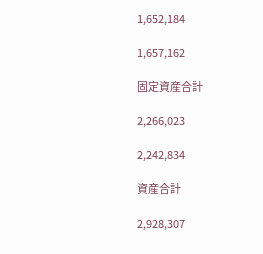1,652,184

1,657,162

固定資産合計

2,266,023

2,242,834

資産合計

2,928,307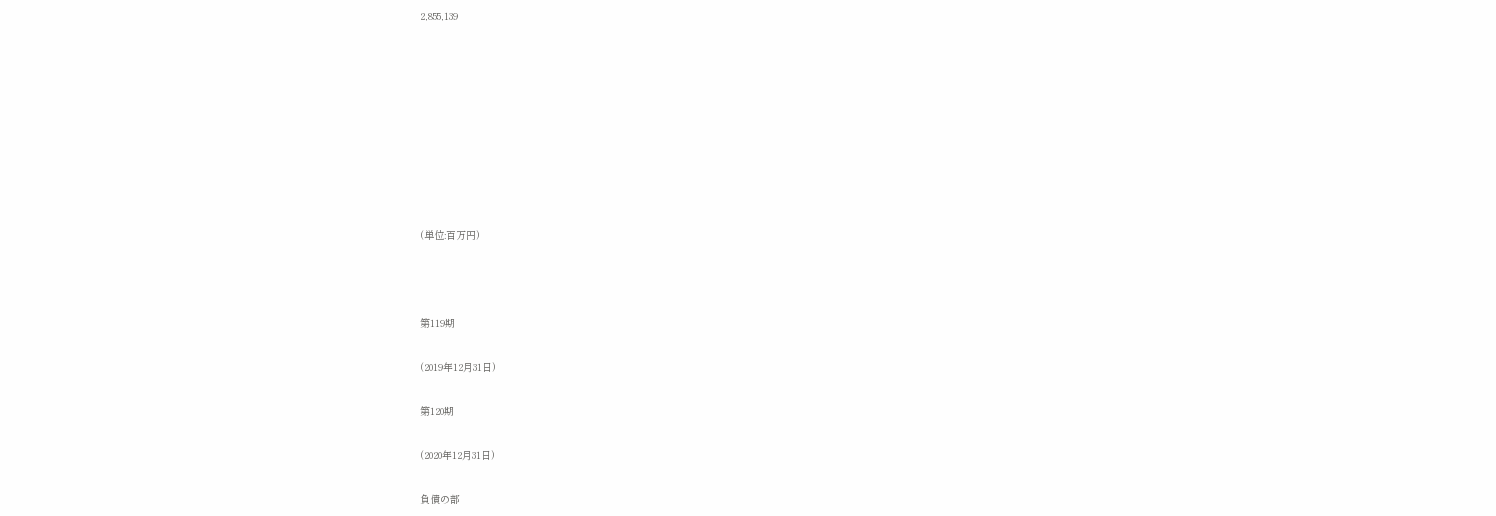2,855,139









(単位:百万円)



第119期

(2019年12月31日)

第120期

(2020年12月31日)

負債の部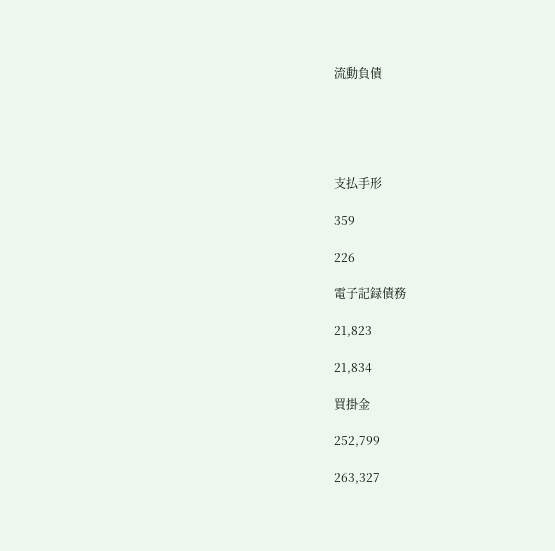流動負債





支払手形

359

226

電子記録債務

21,823

21,834

買掛金

252,799

263,327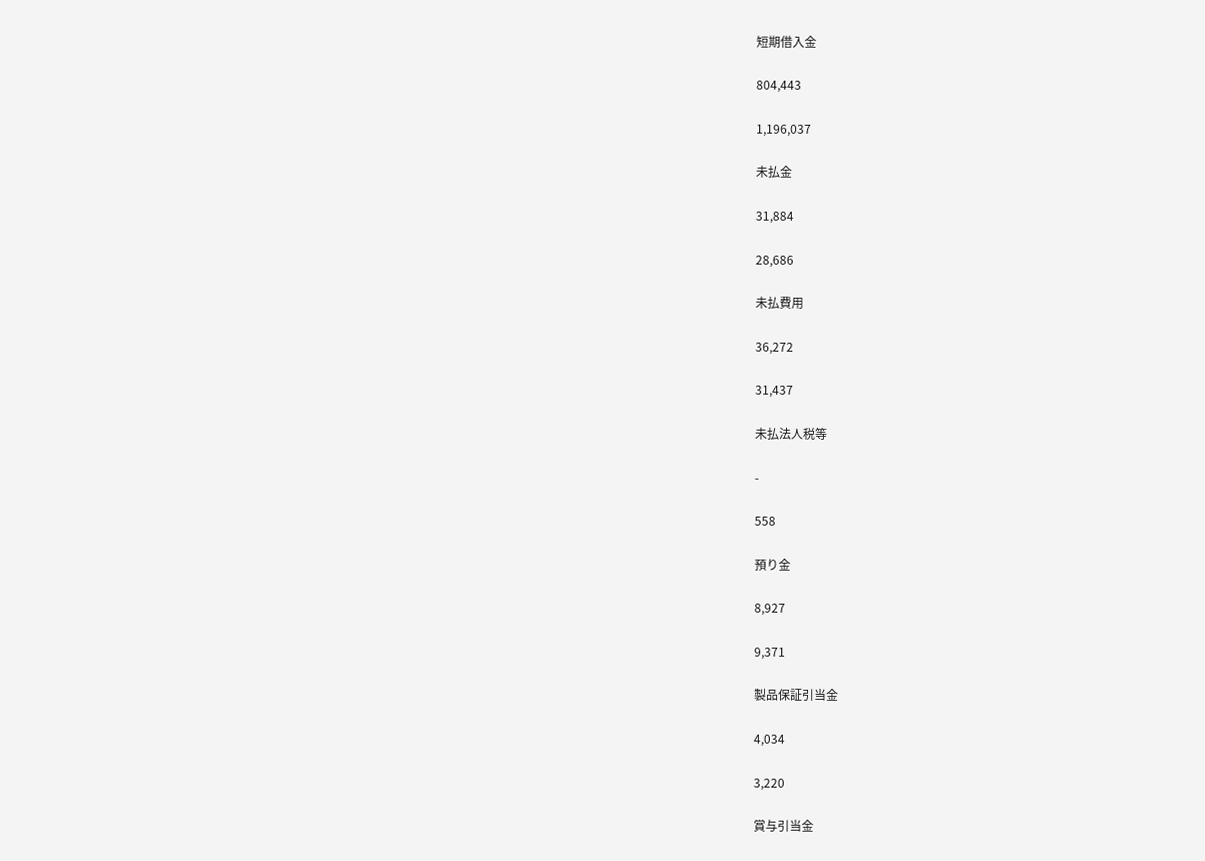短期借入金

804,443

1,196,037

未払金

31,884

28,686

未払費用

36,272

31,437

未払法人税等

-

558

預り金

8,927

9,371

製品保証引当金

4,034

3,220

賞与引当金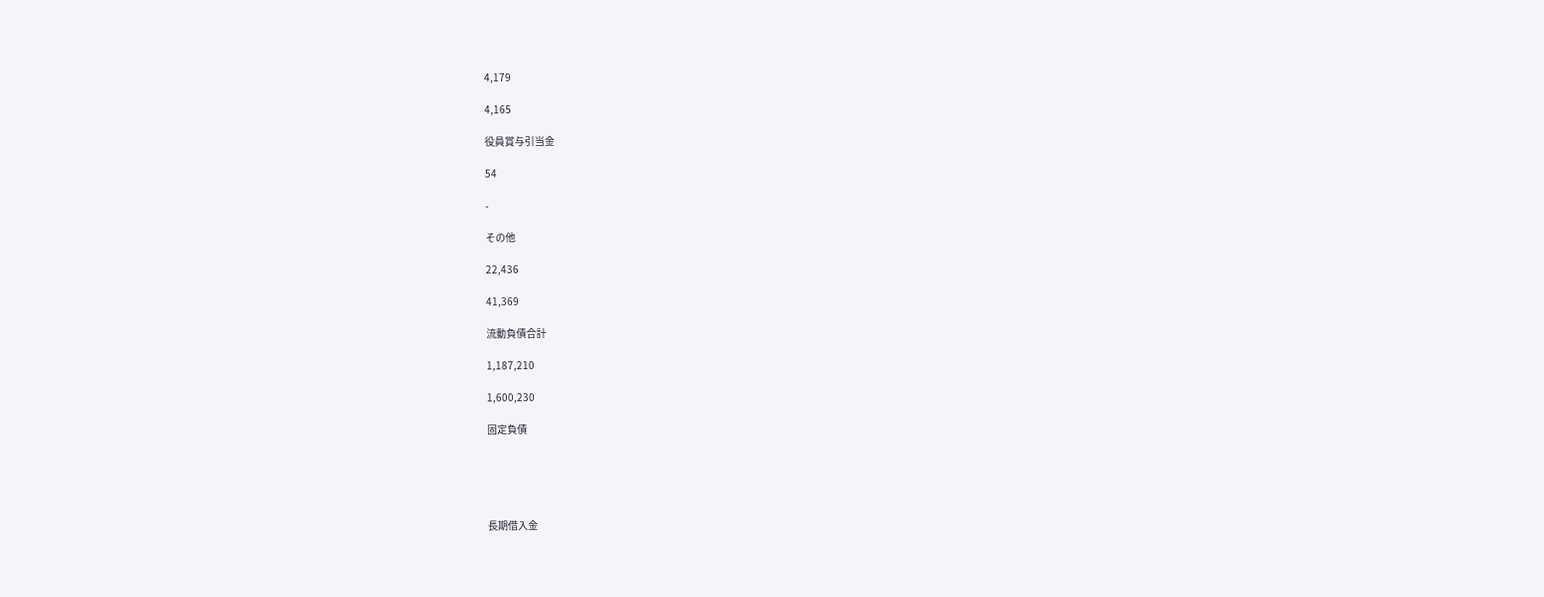4,179

4,165

役員賞与引当金

54

-

その他

22,436

41,369

流動負債合計

1,187,210

1,600,230

固定負債





長期借入金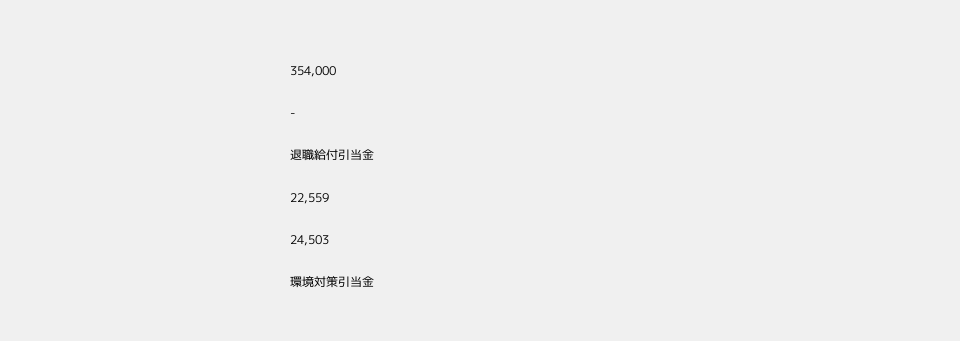354,000

-

退職給付引当金

22,559

24,503

環境対策引当金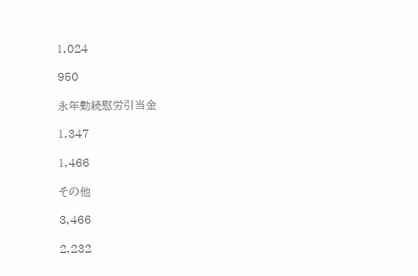1,024

950

永年勤続慰労引当金

1,347

1,466

その他

3,466

2,232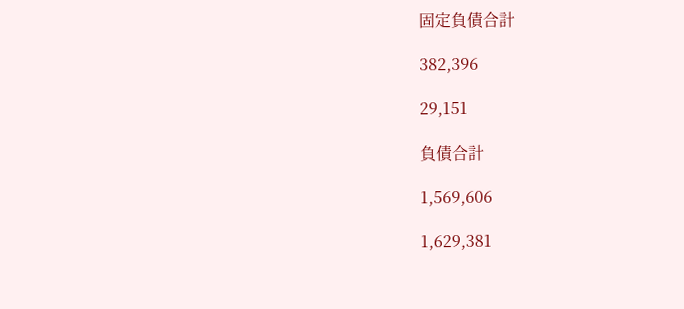固定負債合計

382,396

29,151

負債合計

1,569,606

1,629,381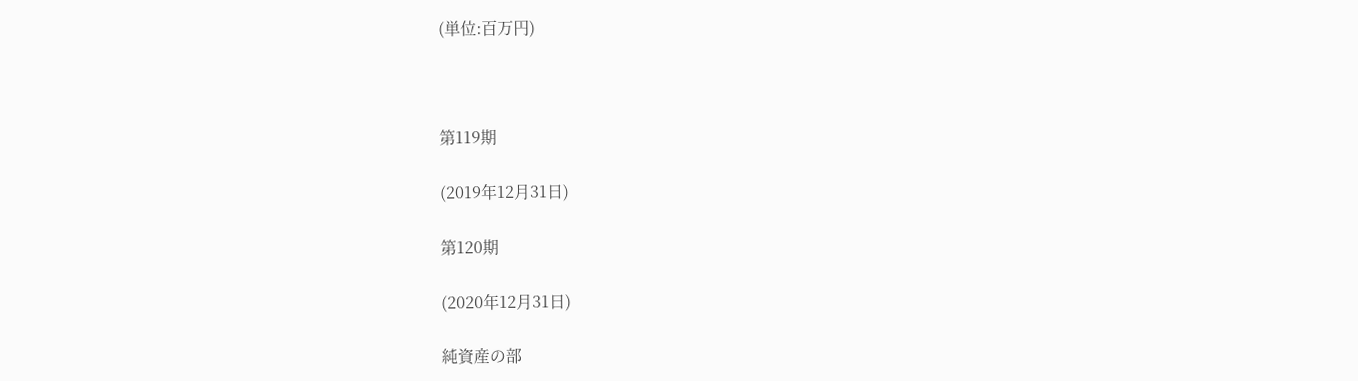(単位:百万円)



第119期

(2019年12月31日)

第120期

(2020年12月31日)

純資産の部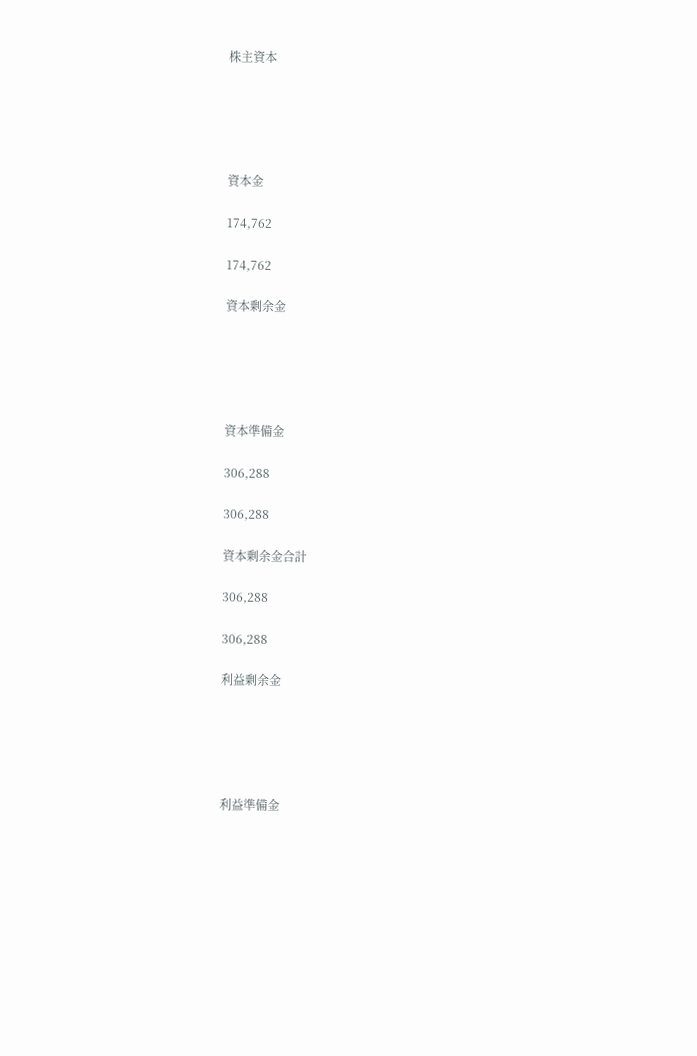株主資本





資本金

174,762

174,762

資本剰余金





資本準備金

306,288

306,288

資本剰余金合計

306,288

306,288

利益剰余金





利益準備金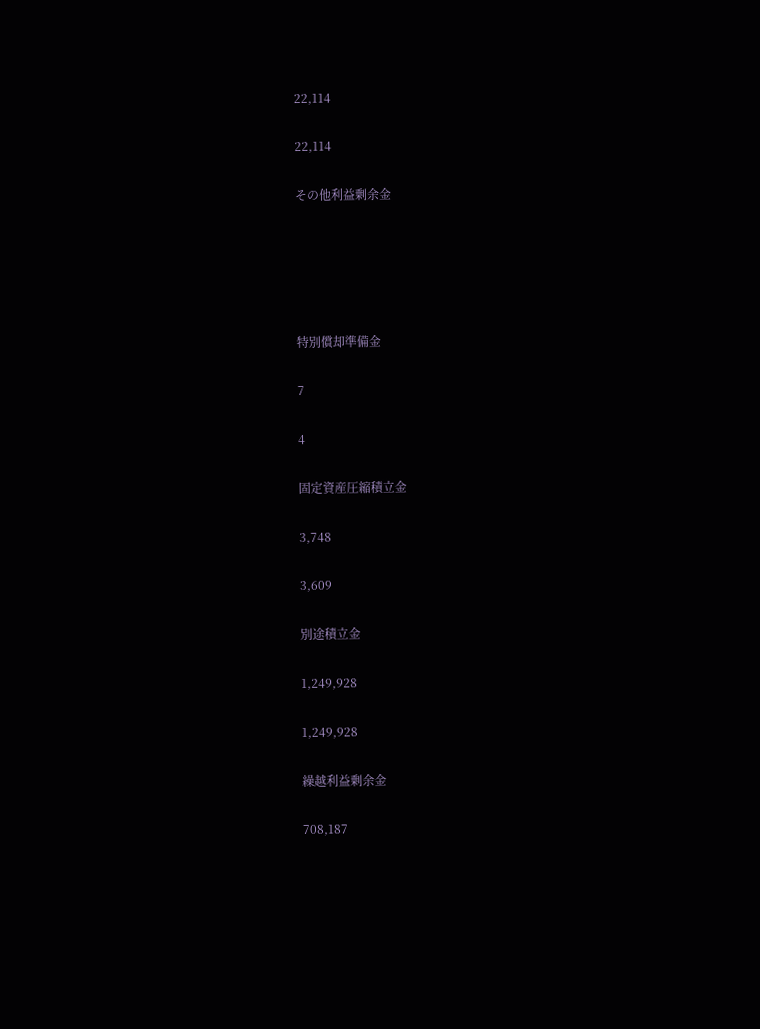22,114

22,114

その他利益剰余金





特別償却準備金

7

4

固定資産圧縮積立金

3,748

3,609

別途積立金

1,249,928

1,249,928

繰越利益剰余金

708,187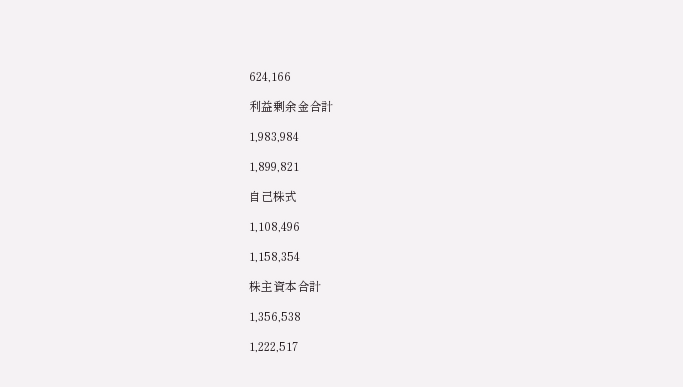624,166

利益剰余金合計

1,983,984

1,899,821

自己株式

1,108,496

1,158,354

株主資本合計

1,356,538

1,222,517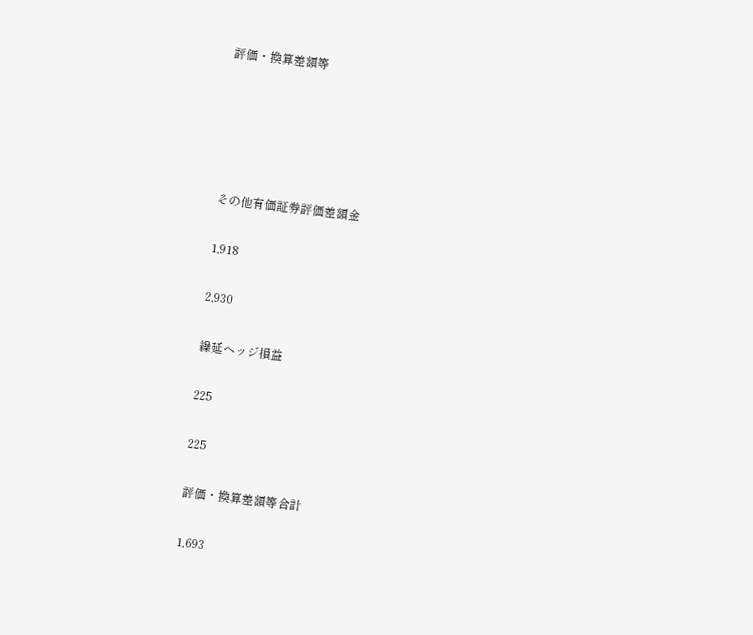評価・換算差額等





その他有価証券評価差額金

1,918

2,930

繰延ヘッジ損益

225

225

評価・換算差額等合計

1,693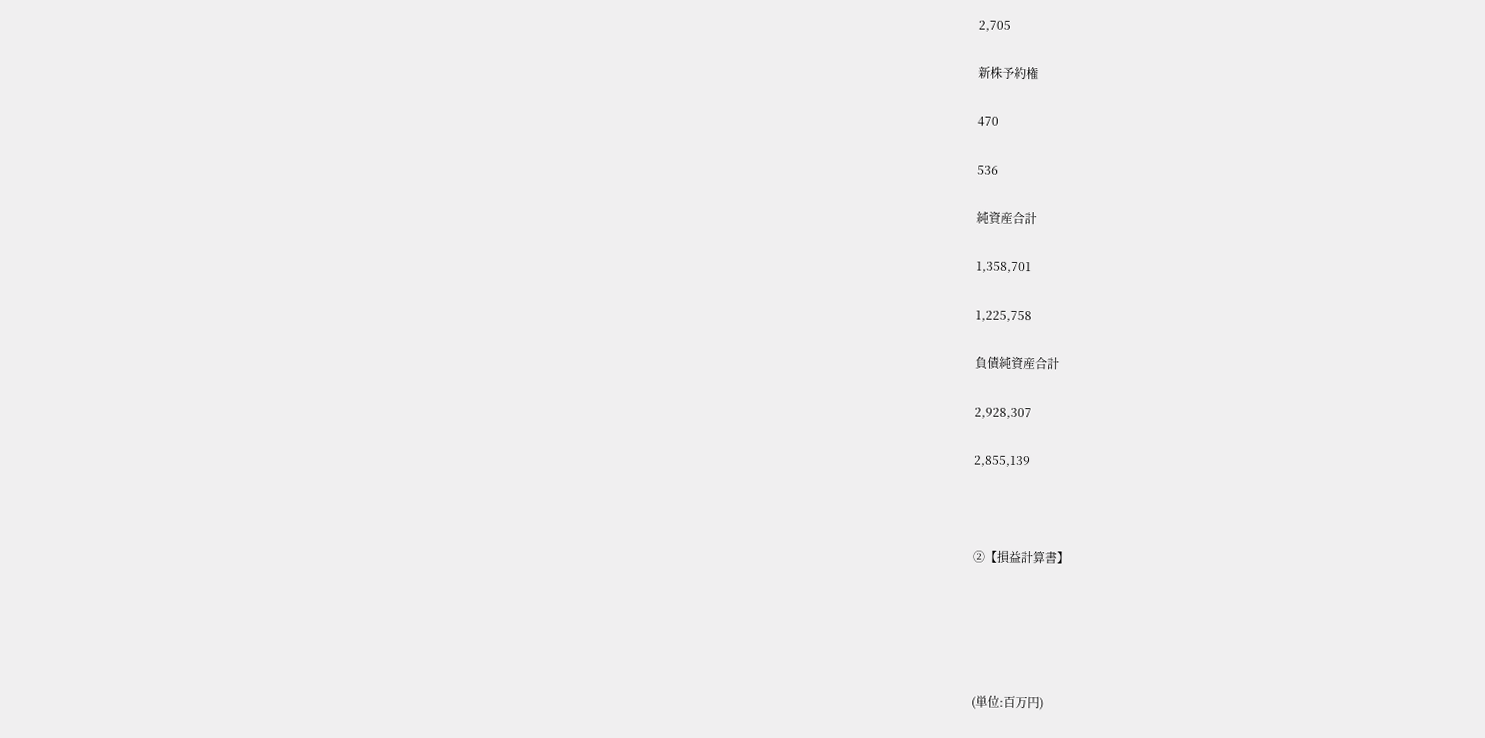2,705

新株予約権

470

536

純資産合計

1,358,701

1,225,758

負債純資産合計

2,928,307

2,855,139



②【損益計算書】





(単位:百万円)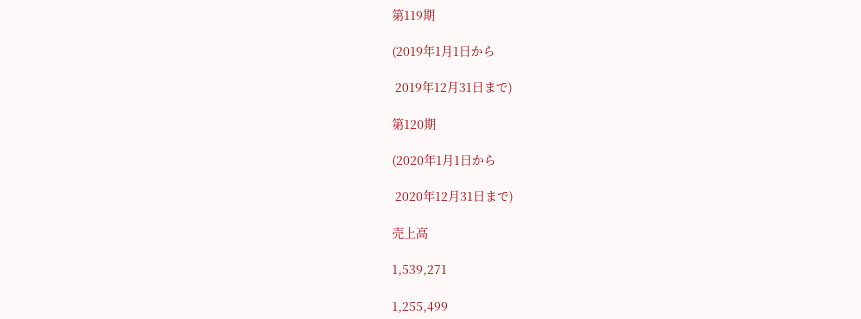第119期

(2019年1月1日から

 2019年12月31日まで)

第120期

(2020年1月1日から

 2020年12月31日まで)

売上高

1,539,271

1,255,499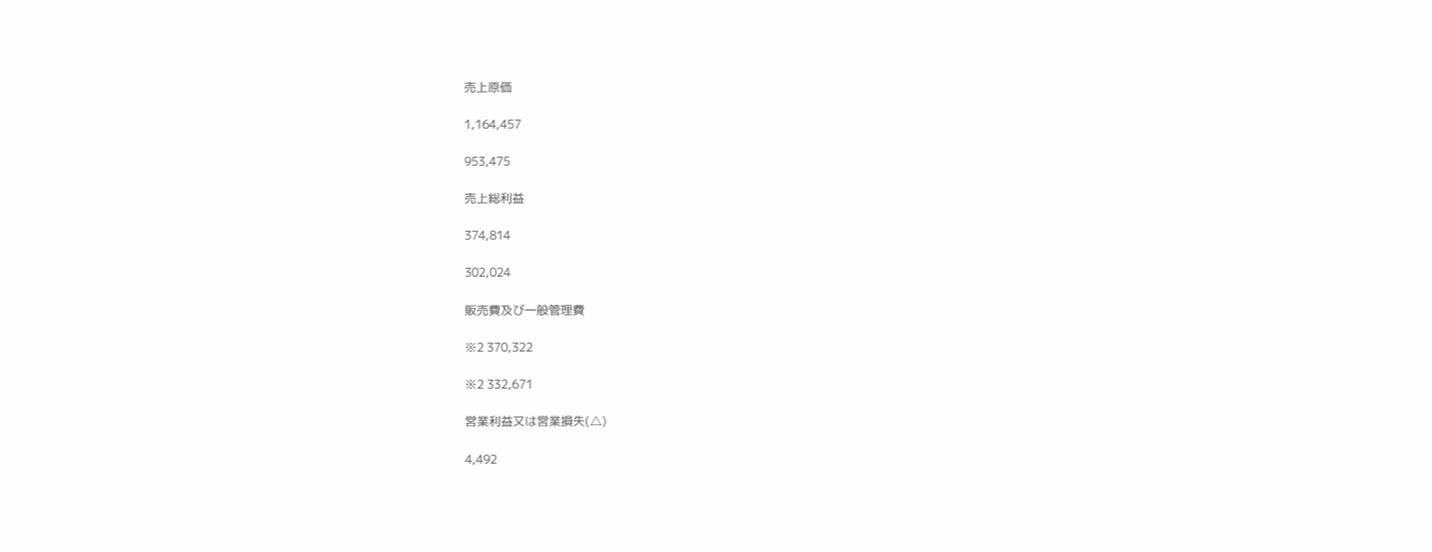売上原価

1,164,457

953,475

売上総利益

374,814

302,024

販売費及び一般管理費

※2 370,322

※2 332,671

営業利益又は営業損失(△)

4,492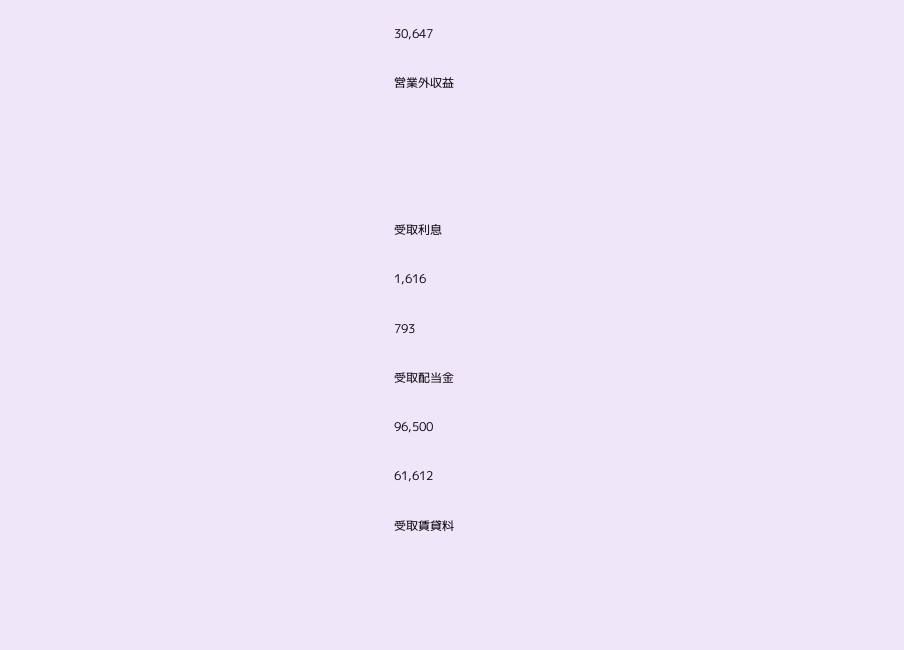30,647

営業外収益





受取利息

1,616

793

受取配当金

96,500

61,612

受取賃貸料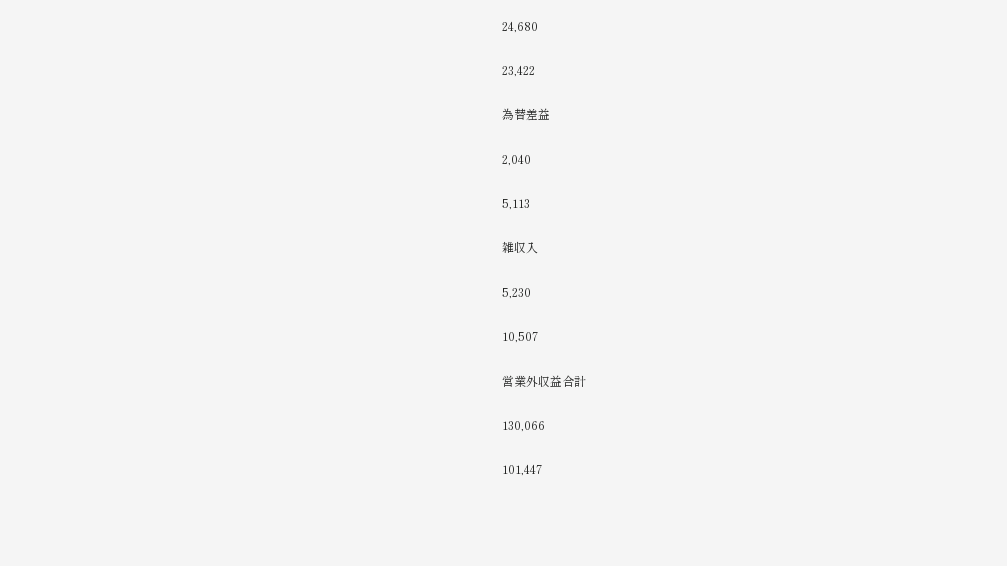24,680

23,422

為替差益

2,040

5,113

雑収入

5,230

10,507

営業外収益合計

130,066

101,447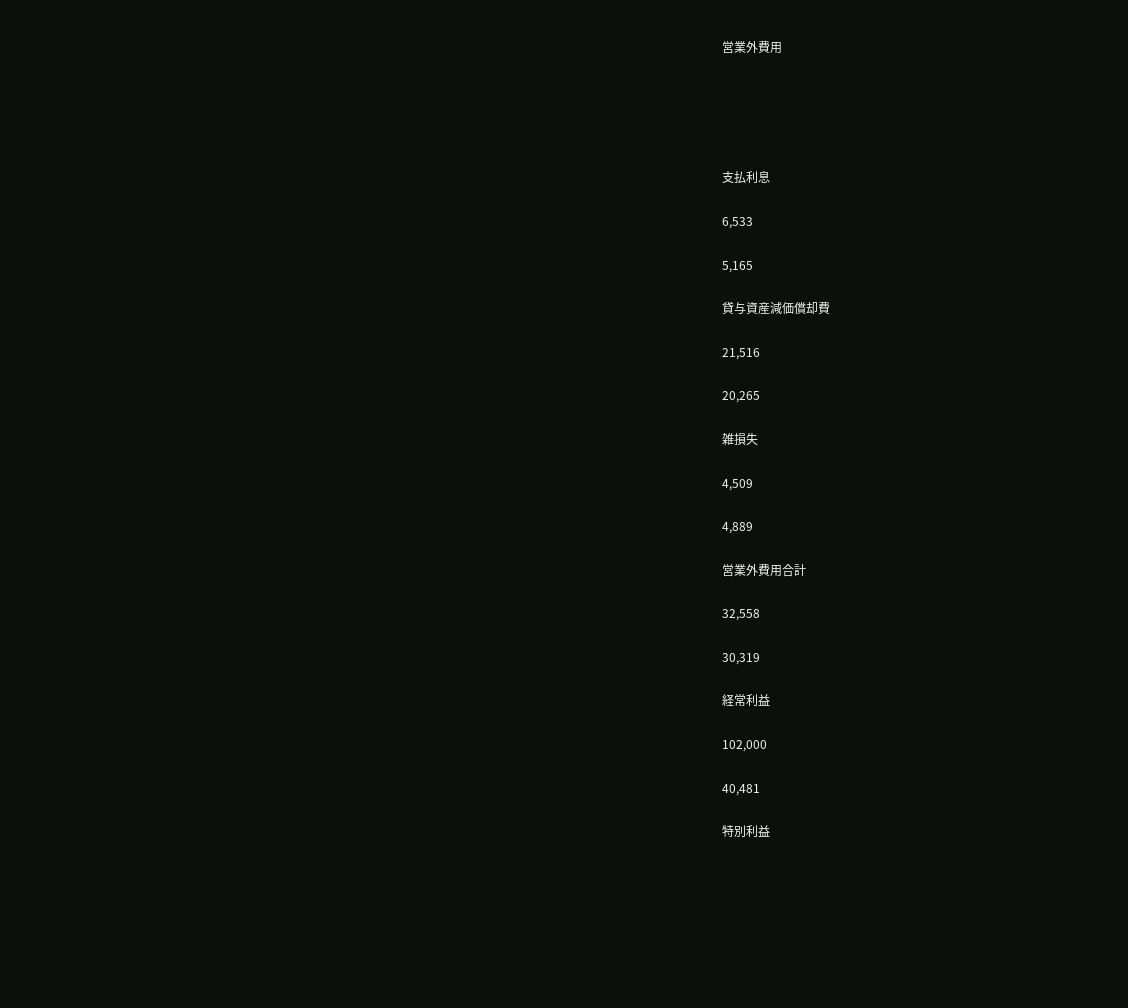営業外費用





支払利息

6,533

5,165

貸与資産減価償却費

21,516

20,265

雑損失

4,509

4,889

営業外費用合計

32,558

30,319

経常利益

102,000

40,481

特別利益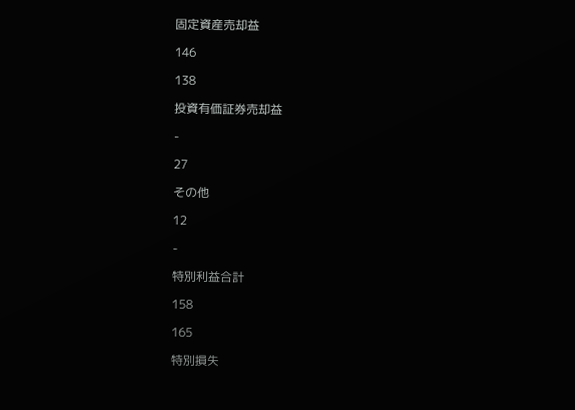固定資産売却益

146

138

投資有価証券売却益

-

27

その他

12

-

特別利益合計

158

165

特別損失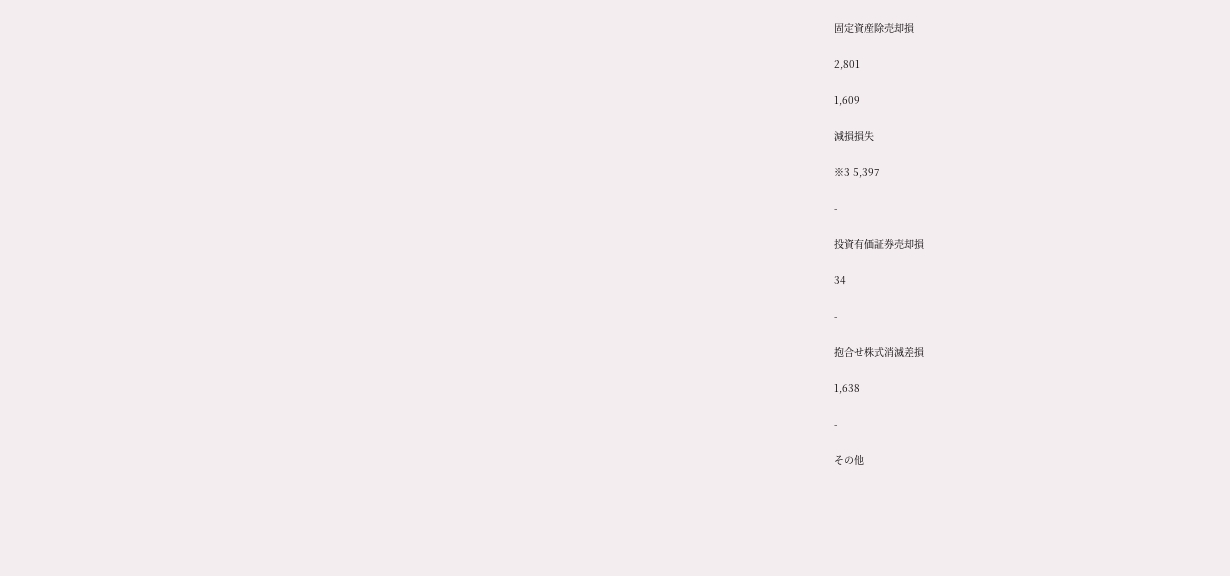固定資産除売却損

2,801

1,609

減損損失

※3 5,397

-

投資有価証券売却損

34

-

抱合せ株式消滅差損

1,638

-

その他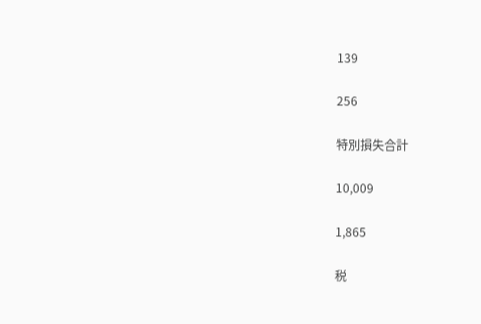139

256

特別損失合計

10,009

1,865

税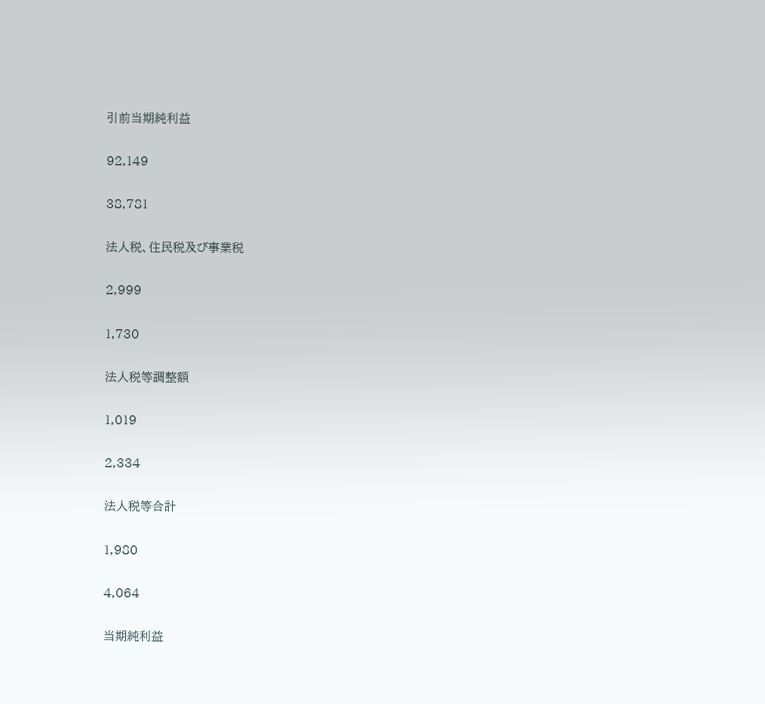引前当期純利益

92,149

38,781

法人税、住民税及び事業税

2,999

1,730

法人税等調整額

1,019

2,334

法人税等合計

1,980

4,064

当期純利益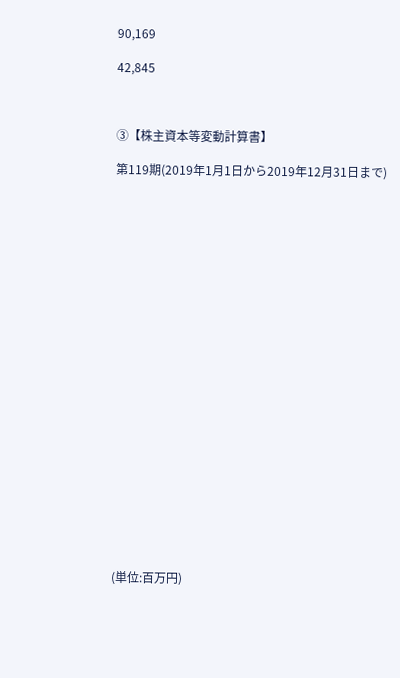90,169

42,845



③【株主資本等変動計算書】

第119期(2019年1月1日から2019年12月31日まで)























(単位:百万円)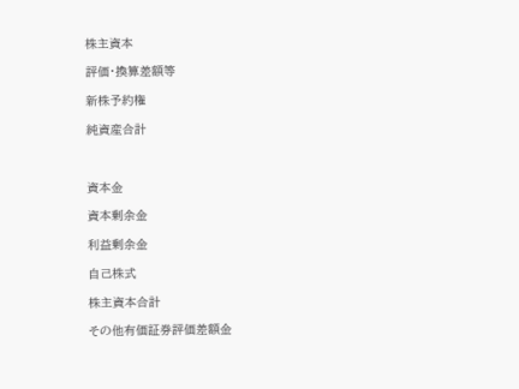株主資本

評価・換算差額等

新株予約権

純資産合計



資本金

資本剰余金

利益剰余金

自己株式

株主資本合計

その他有価証券評価差額金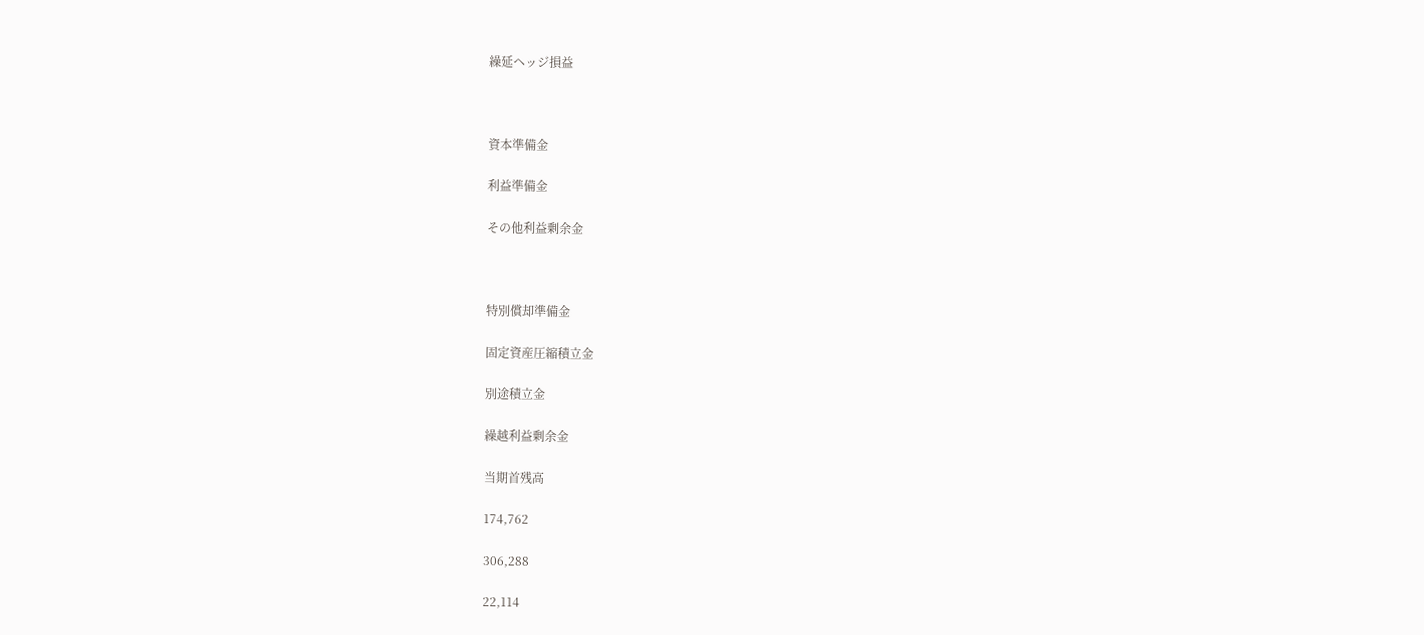繰延ヘッジ損益



資本準備金

利益準備金

その他利益剰余金



特別償却準備金

固定資産圧縮積立金

別途積立金

繰越利益剰余金

当期首残高

174,762

306,288

22,114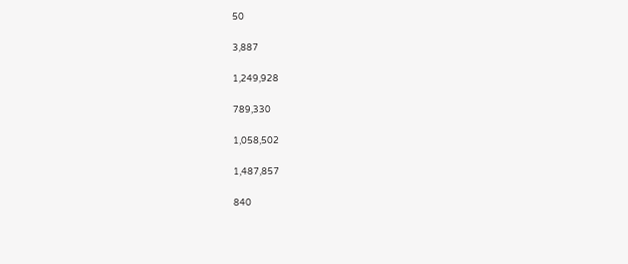50

3,887

1,249,928

789,330

1,058,502

1,487,857

840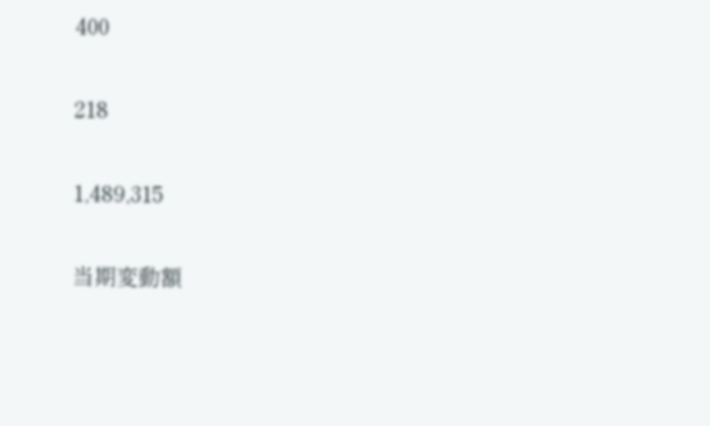400

218

1,489,315

当期変動額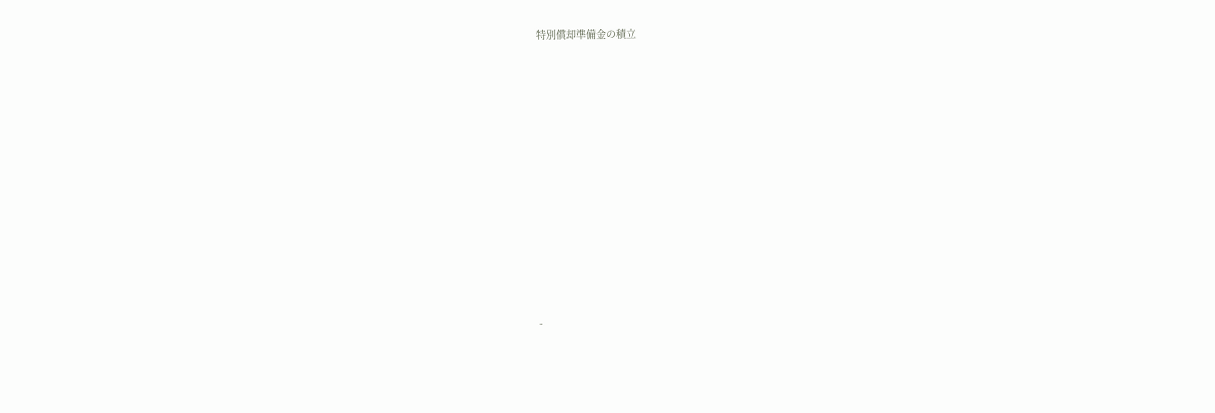特別償却準備金の積立

















-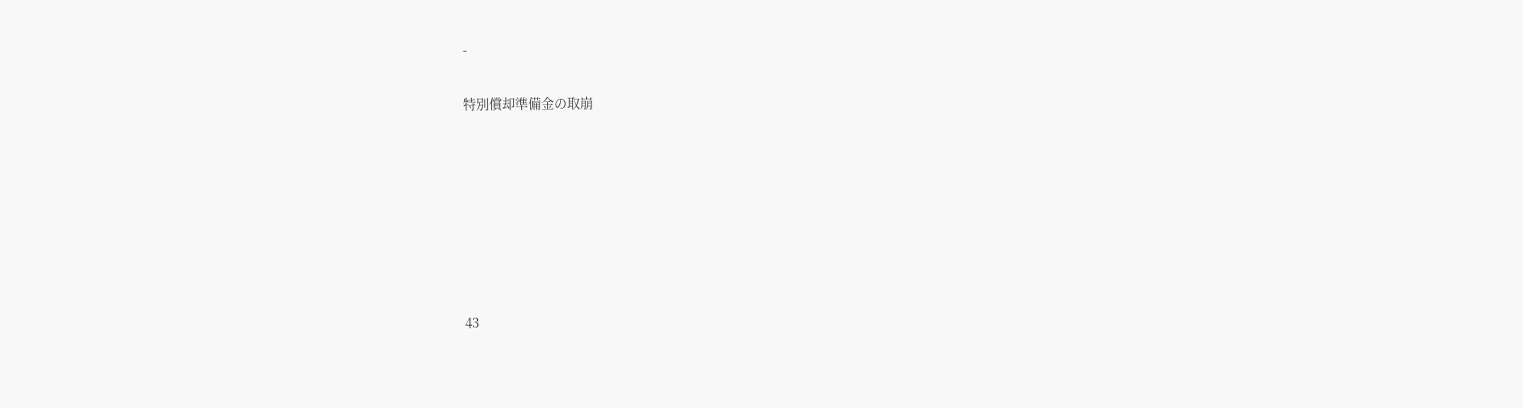-

特別償却準備金の取崩







43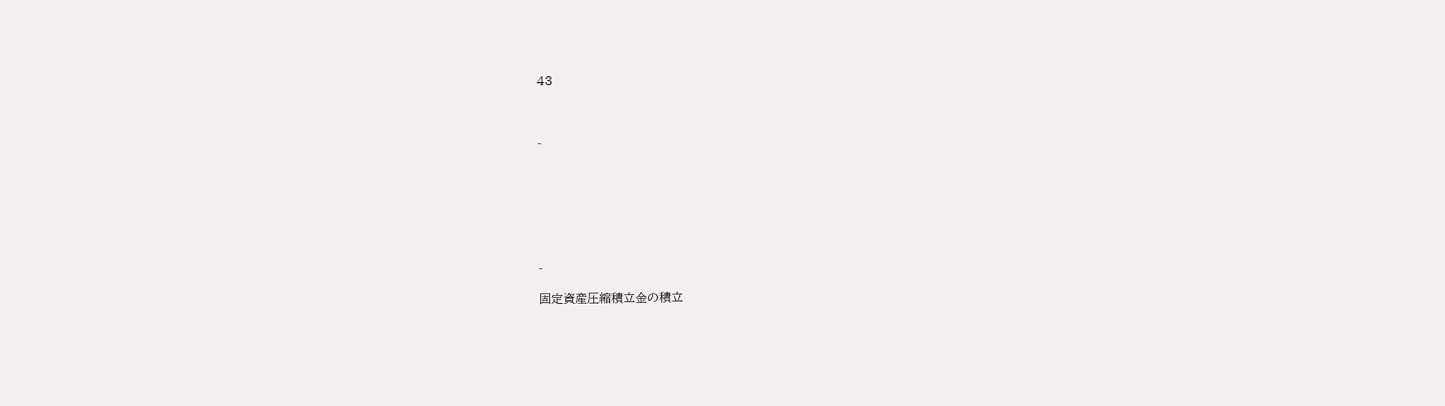43



-







-

固定資産圧縮積立金の積立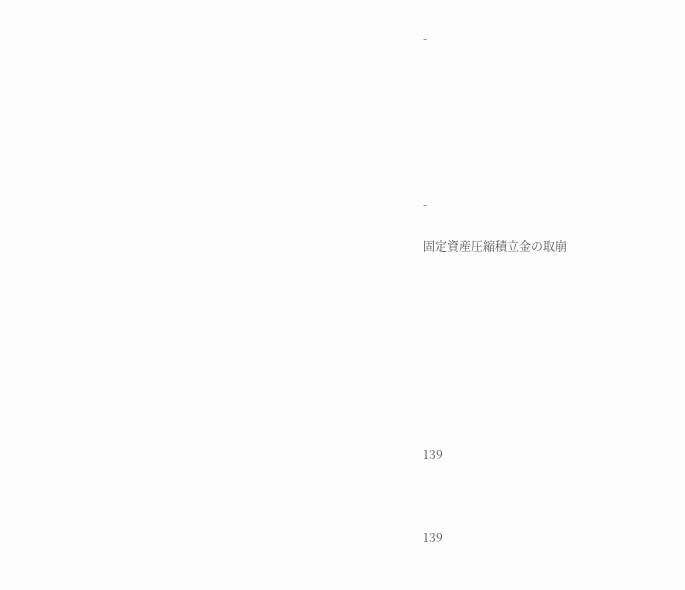-







-

固定資産圧縮積立金の取崩









139



139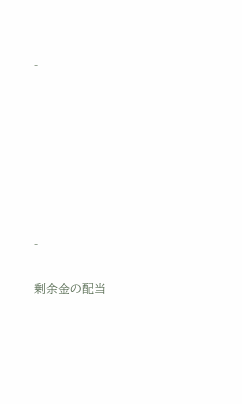-







-

剰余金の配当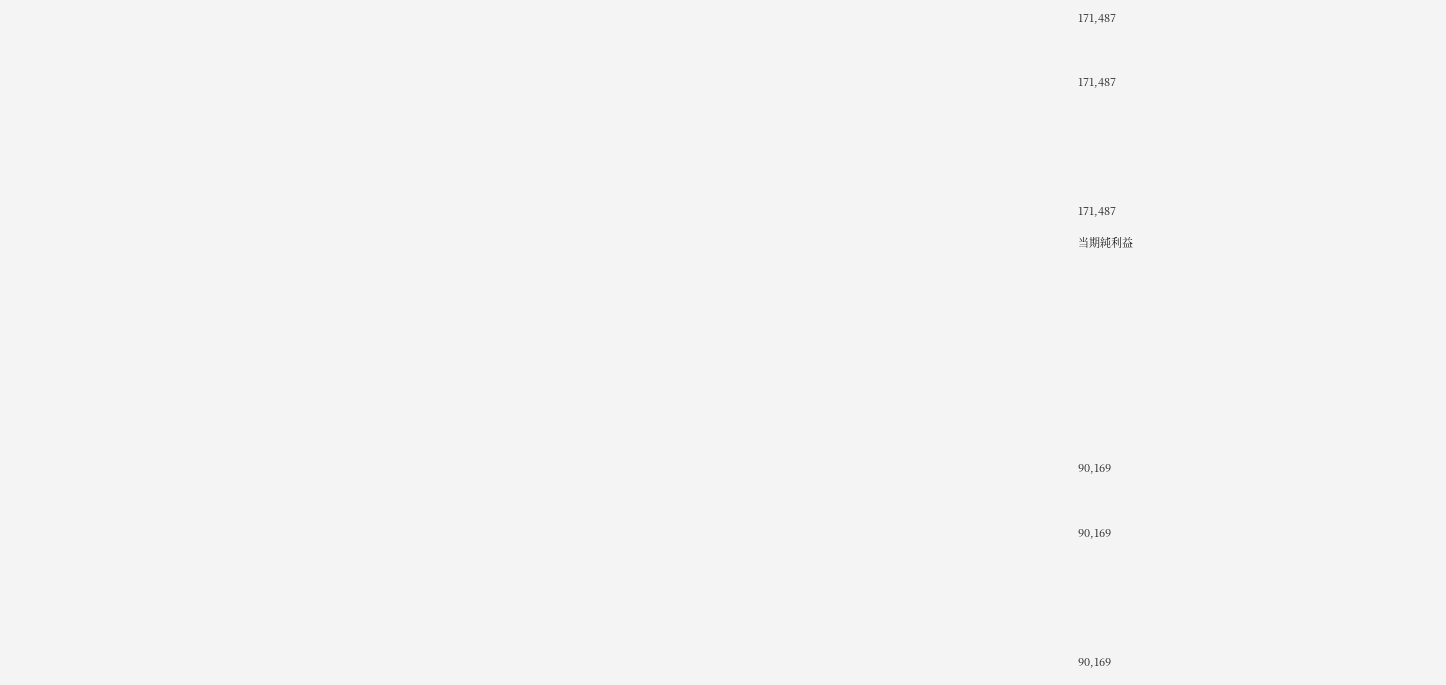171,487



171,487







171,487

当期純利益













90,169



90,169







90,169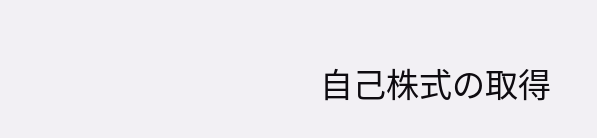自己株式の取得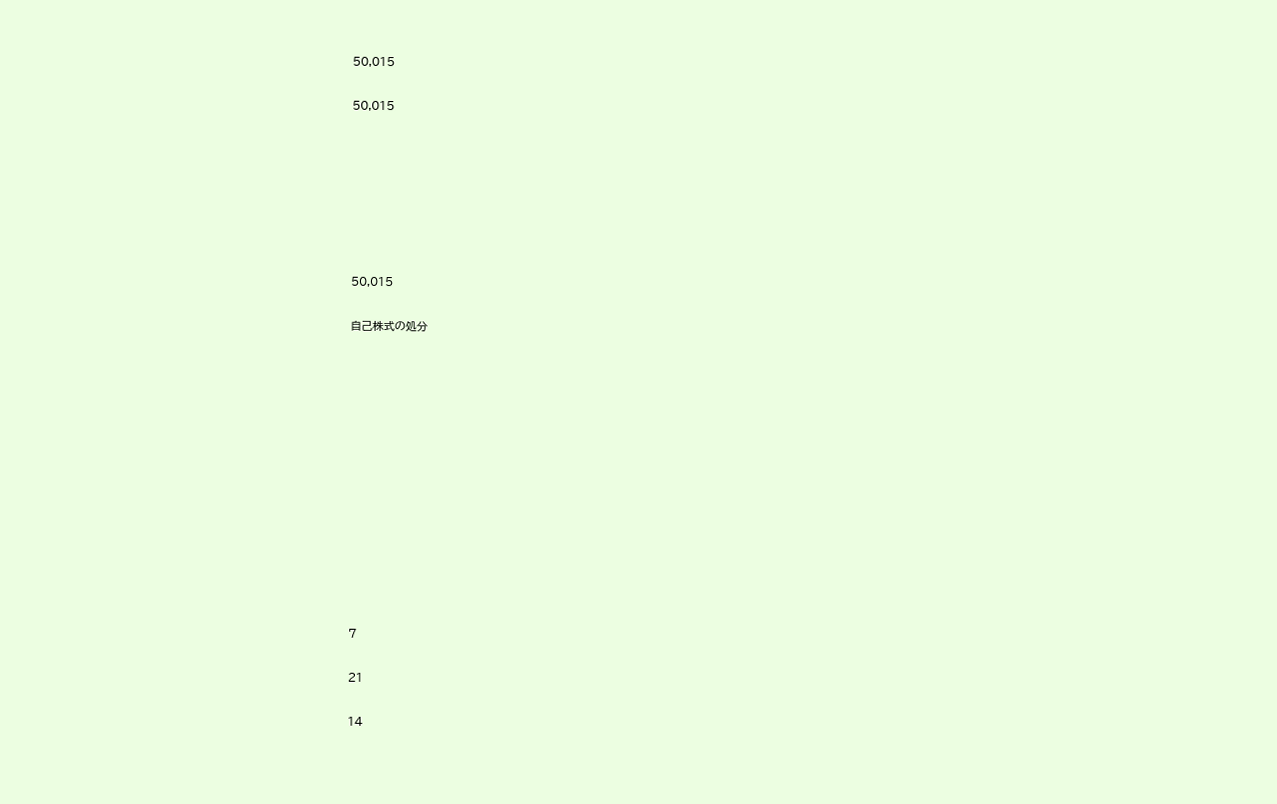50,015

50,015







50,015

自己株式の処分













7

21

14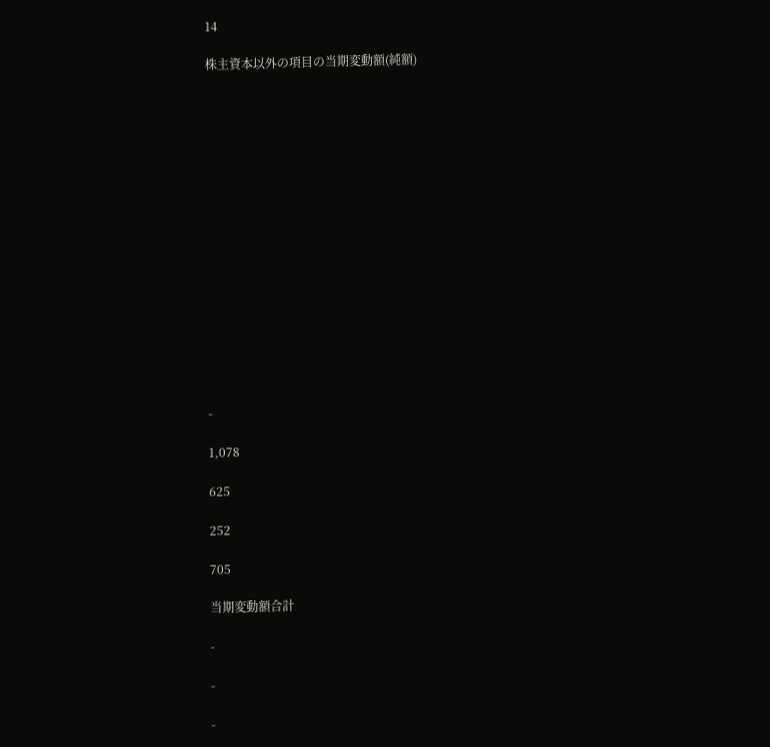14

株主資本以外の項目の当期変動額(純額)

















-

1,078

625

252

705

当期変動額合計

-

-

-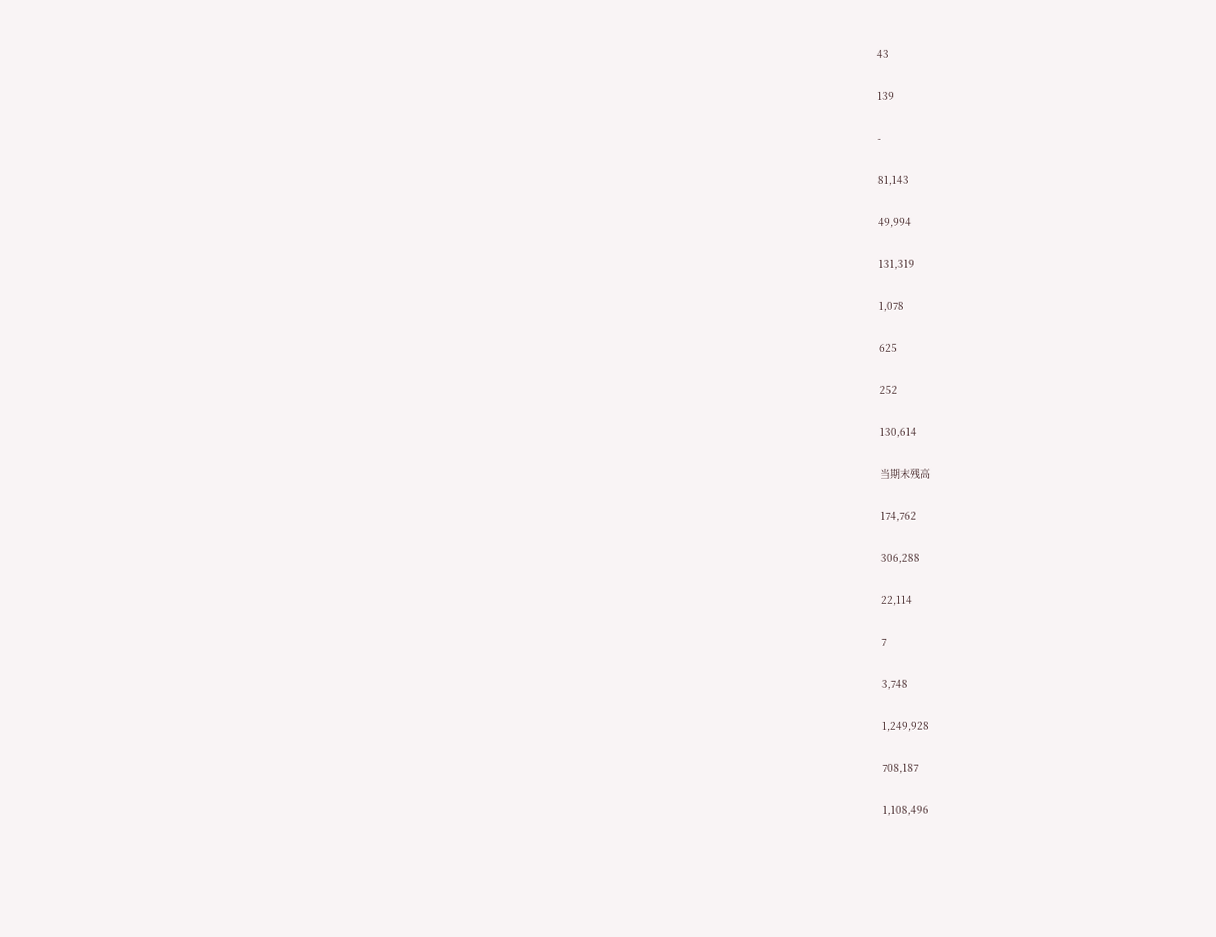43

139

-

81,143

49,994

131,319

1,078

625

252

130,614

当期末残高

174,762

306,288

22,114

7

3,748

1,249,928

708,187

1,108,496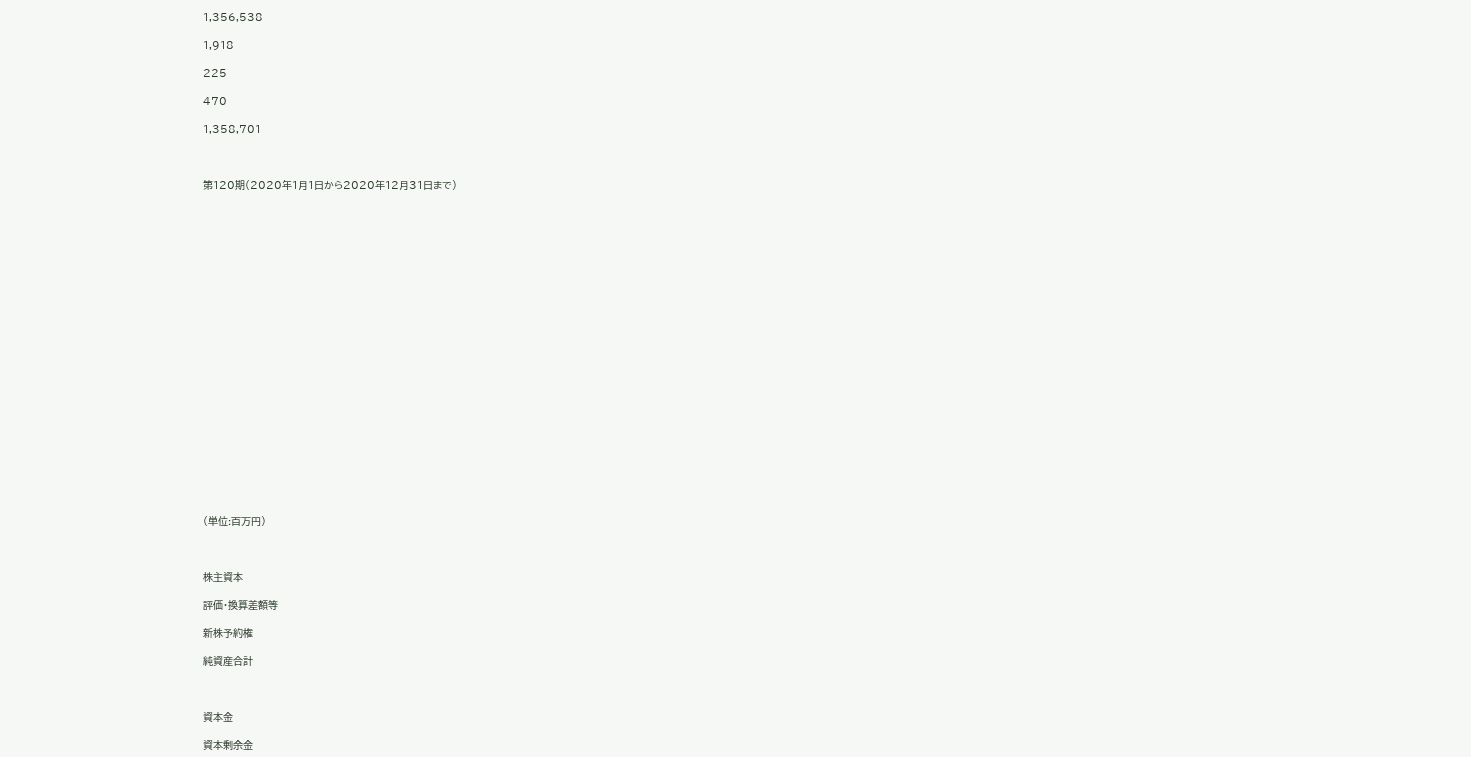1,356,538

1,918

225

470

1,358,701



第120期(2020年1月1日から2020年12月31日まで)























(単位:百万円)



株主資本

評価・換算差額等

新株予約権

純資産合計



資本金

資本剰余金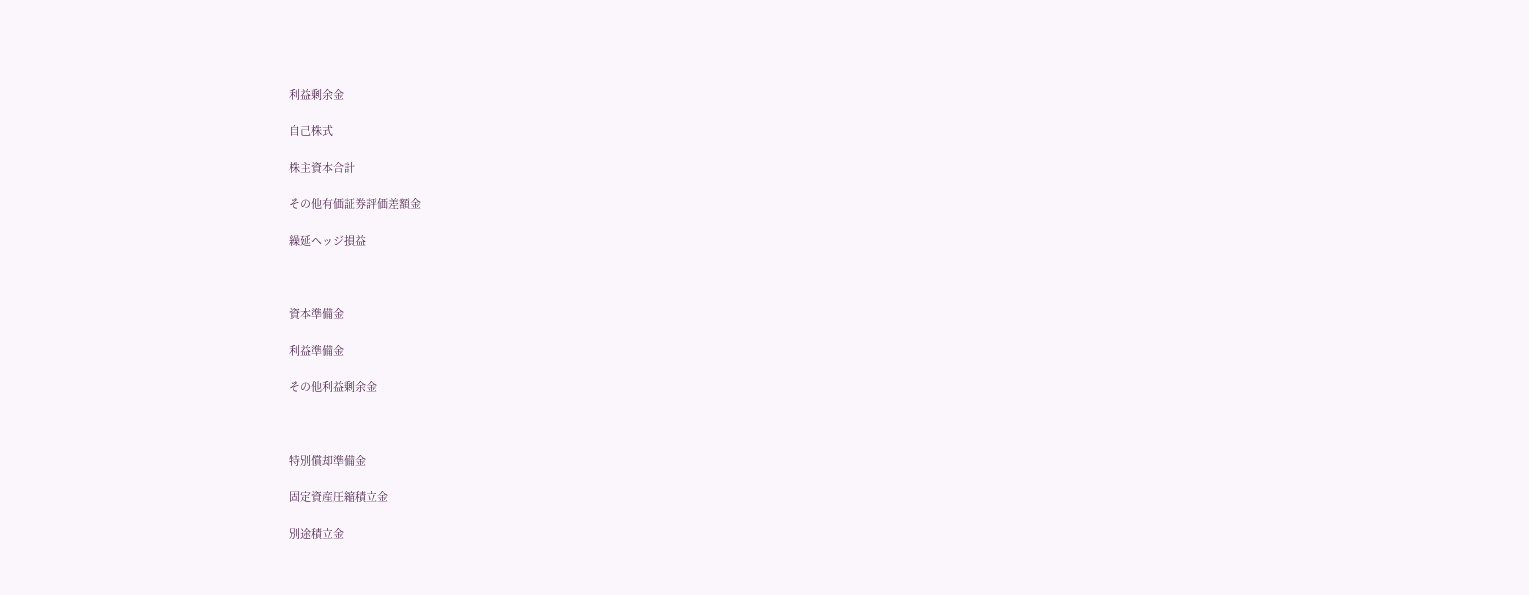利益剰余金

自己株式

株主資本合計

その他有価証券評価差額金

繰延ヘッジ損益



資本準備金

利益準備金

その他利益剰余金



特別償却準備金

固定資産圧縮積立金

別途積立金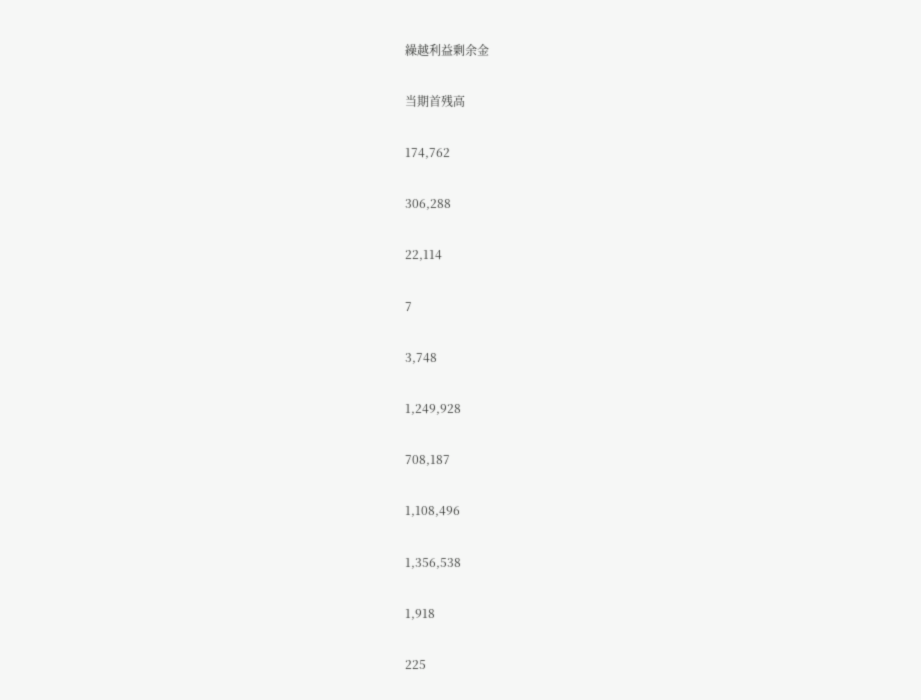繰越利益剰余金

当期首残高

174,762

306,288

22,114

7

3,748

1,249,928

708,187

1,108,496

1,356,538

1,918

225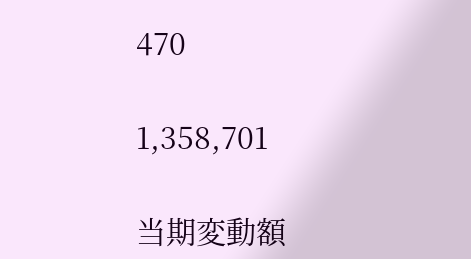470

1,358,701

当期変動額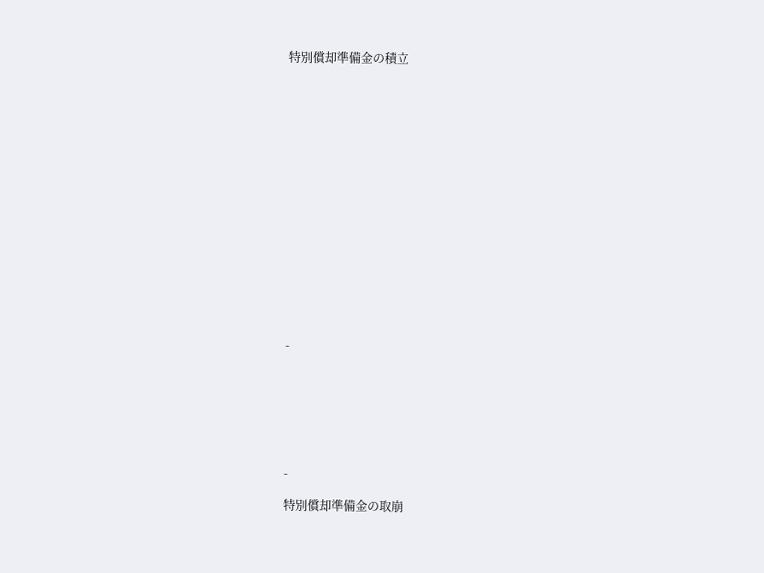特別償却準備金の積立

















-







-

特別償却準備金の取崩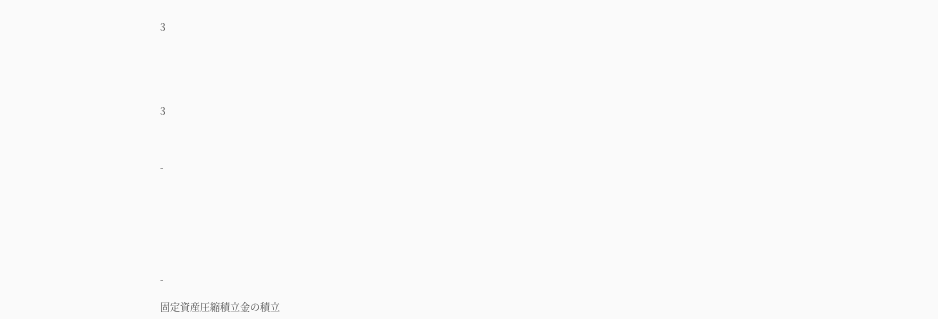3





3



-







-

固定資産圧縮積立金の積立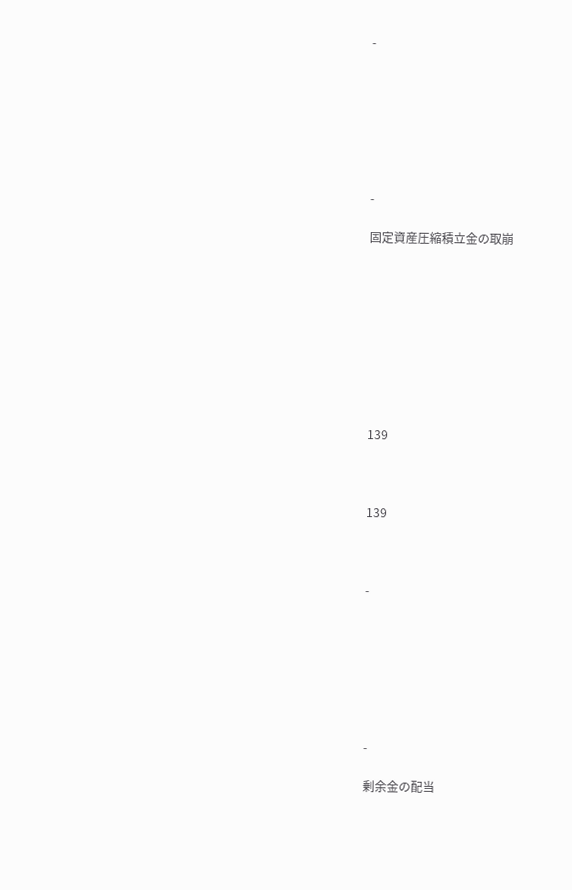-







-

固定資産圧縮積立金の取崩









139



139



-







-

剰余金の配当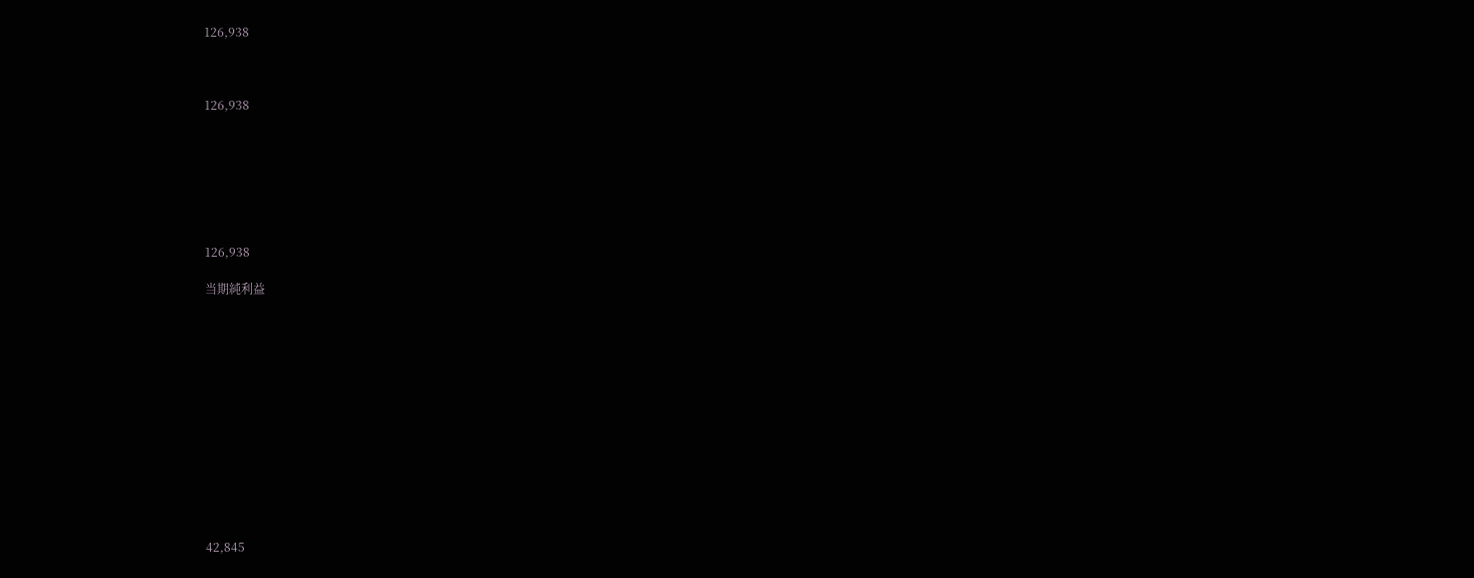126,938



126,938







126,938

当期純利益













42,845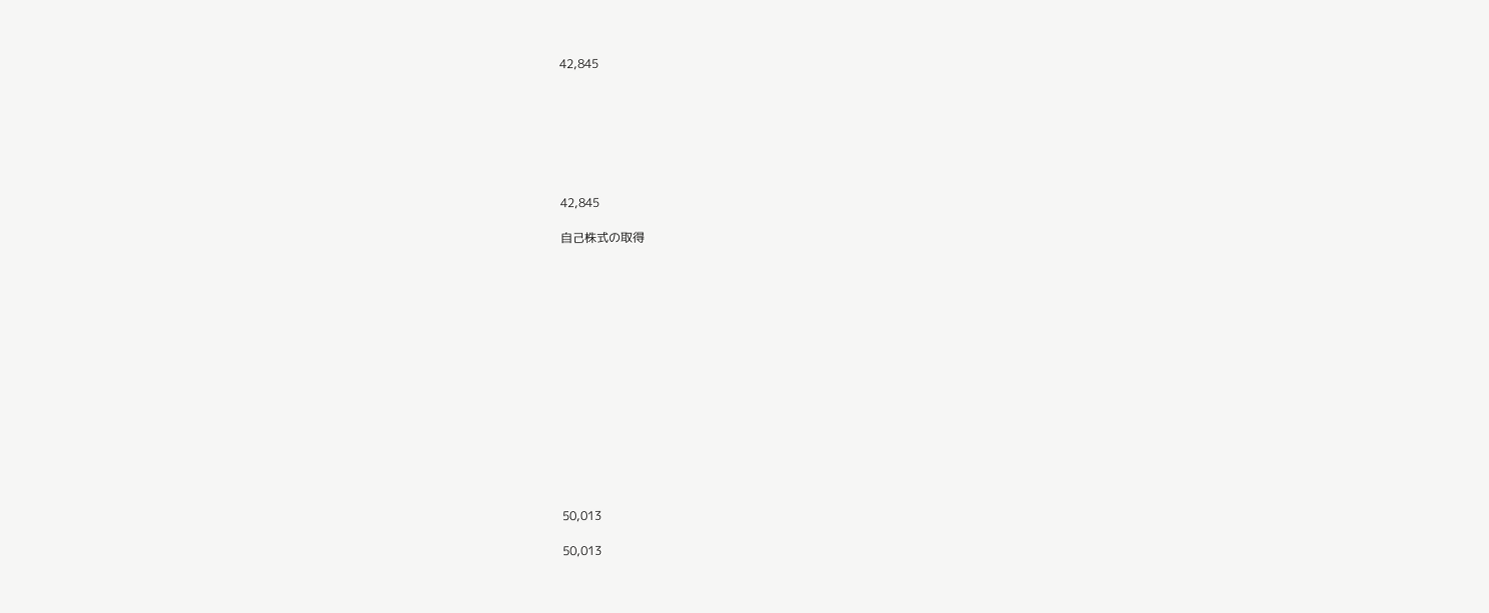42,845







42,845

自己株式の取得















50,013

50,013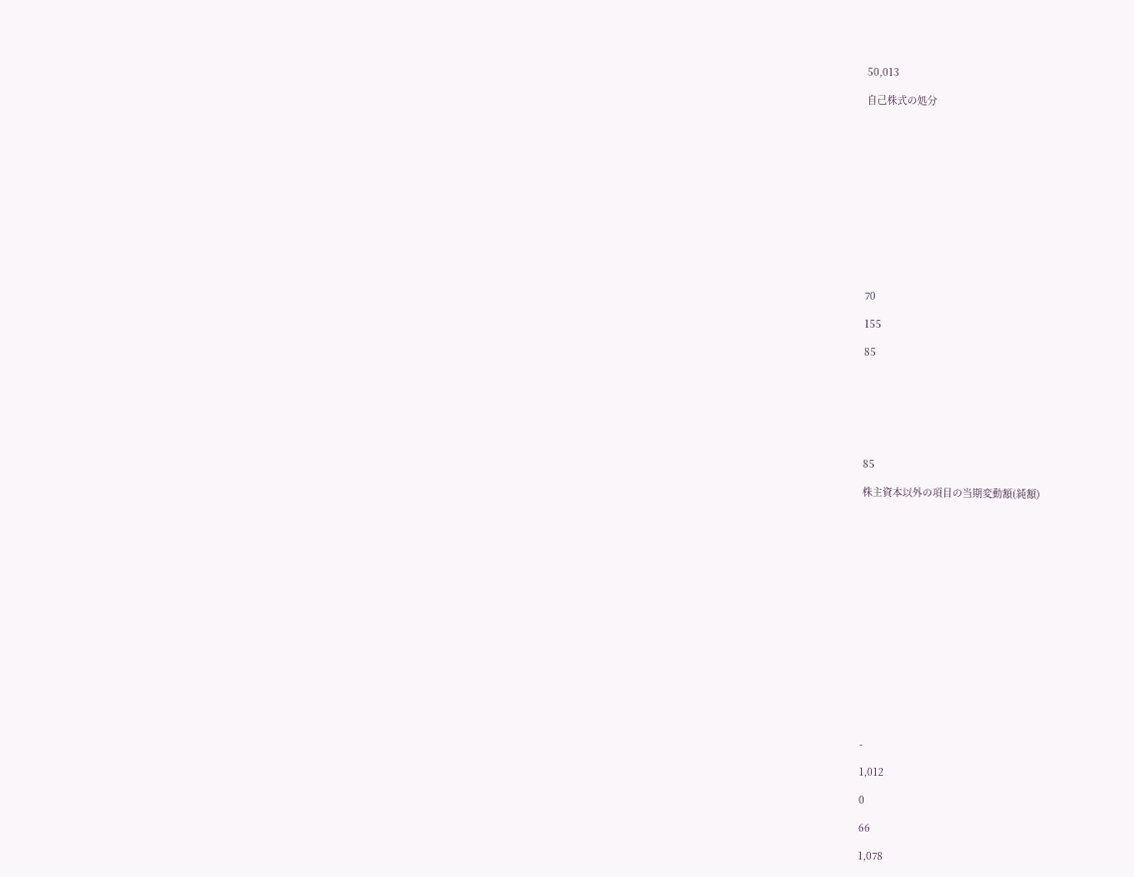50,013

自己株式の処分













70

155

85







85

株主資本以外の項目の当期変動額(純額)

















-

1,012

0

66

1,078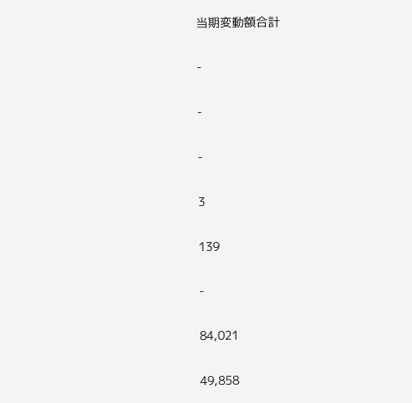当期変動額合計

-

-

-

3

139

-

84,021

49,858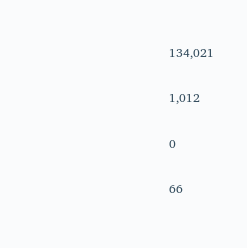134,021

1,012

0

66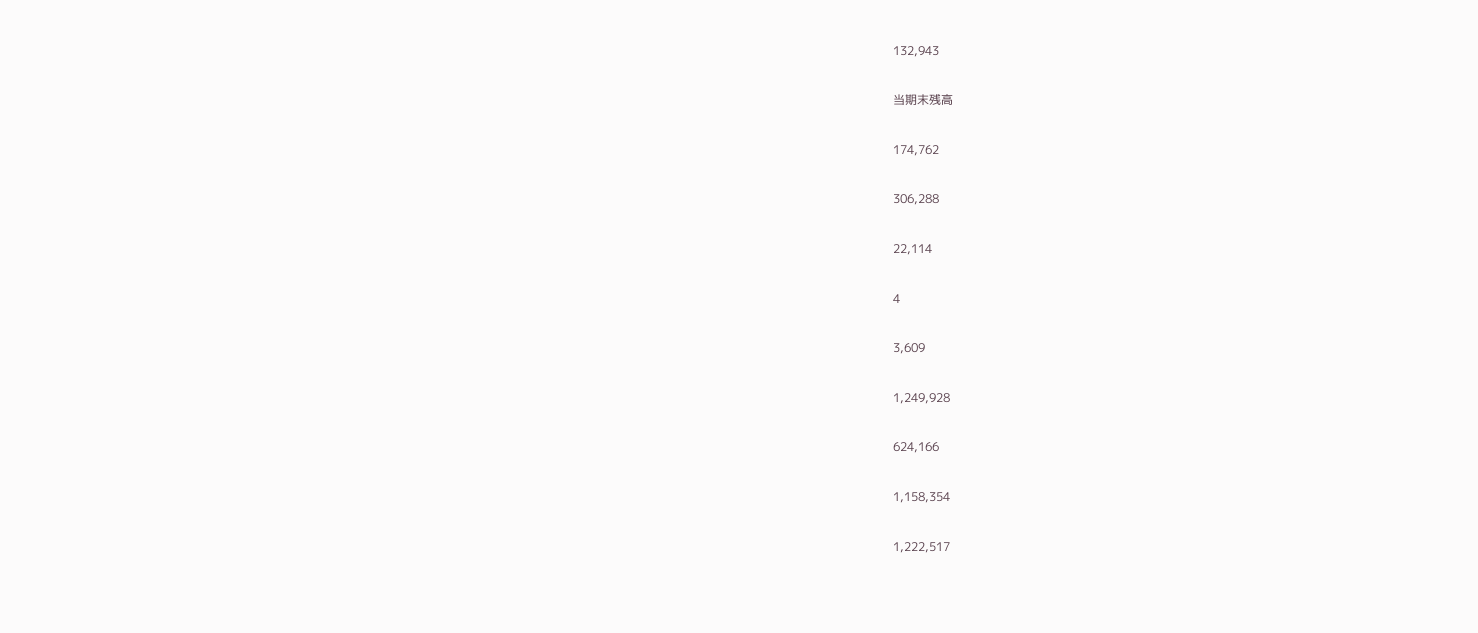132,943

当期末残高

174,762

306,288

22,114

4

3,609

1,249,928

624,166

1,158,354

1,222,517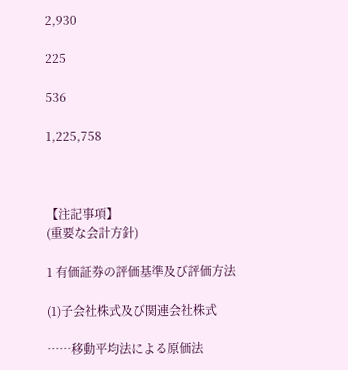2,930

225

536

1,225,758



【注記事項】
(重要な会計方針)

1 有価証券の評価基準及び評価方法

(1)子会社株式及び関連会社株式

……移動平均法による原価法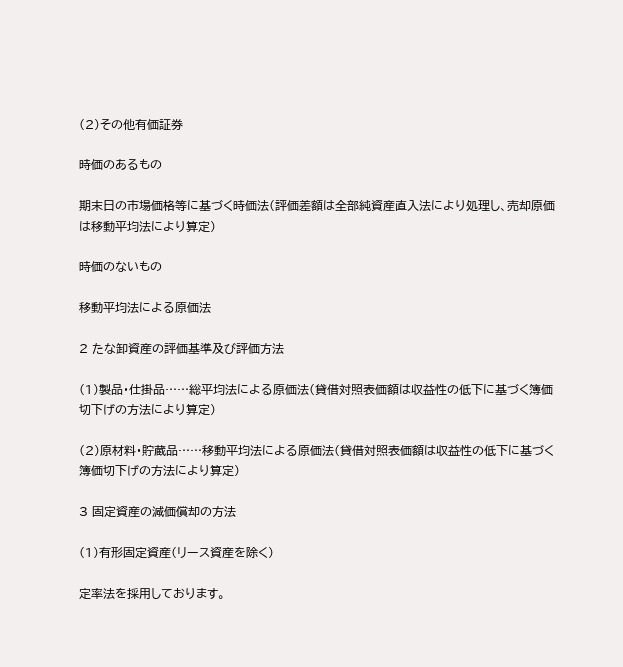(2)その他有価証券

時価のあるもの

期末日の市場価格等に基づく時価法(評価差額は全部純資産直入法により処理し、売却原価は移動平均法により算定)

時価のないもの

移動平均法による原価法

2 たな卸資産の評価基準及び評価方法

(1)製品・仕掛品……総平均法による原価法(貸借対照表価額は収益性の低下に基づく簿価切下げの方法により算定)

(2)原材料・貯蔵品……移動平均法による原価法(貸借対照表価額は収益性の低下に基づく簿価切下げの方法により算定)

3 固定資産の減価償却の方法

(1)有形固定資産(リース資産を除く)

定率法を採用しております。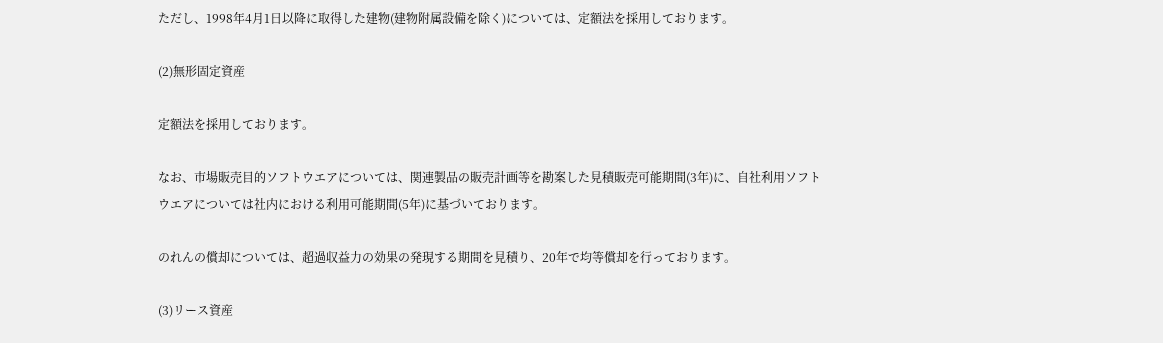ただし、1998年4月1日以降に取得した建物(建物附属設備を除く)については、定額法を採用しております。

(2)無形固定資産

定額法を採用しております。

なお、市場販売目的ソフトウエアについては、関連製品の販売計画等を勘案した見積販売可能期間(3年)に、自社利用ソフトウエアについては社内における利用可能期間(5年)に基づいております。

のれんの償却については、超過収益力の効果の発現する期間を見積り、20年で均等償却を行っております。

(3)リース資産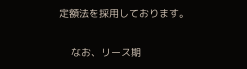定額法を採用しております。

    なお、リース期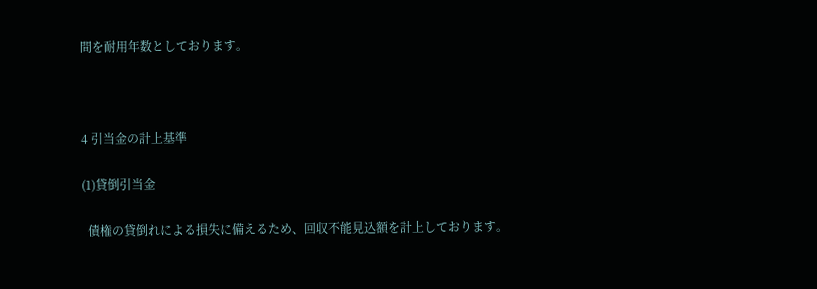間を耐用年数としております。



4 引当金の計上基準

(1)貸倒引当金

  債権の貸倒れによる損失に備えるため、回収不能見込額を計上しております。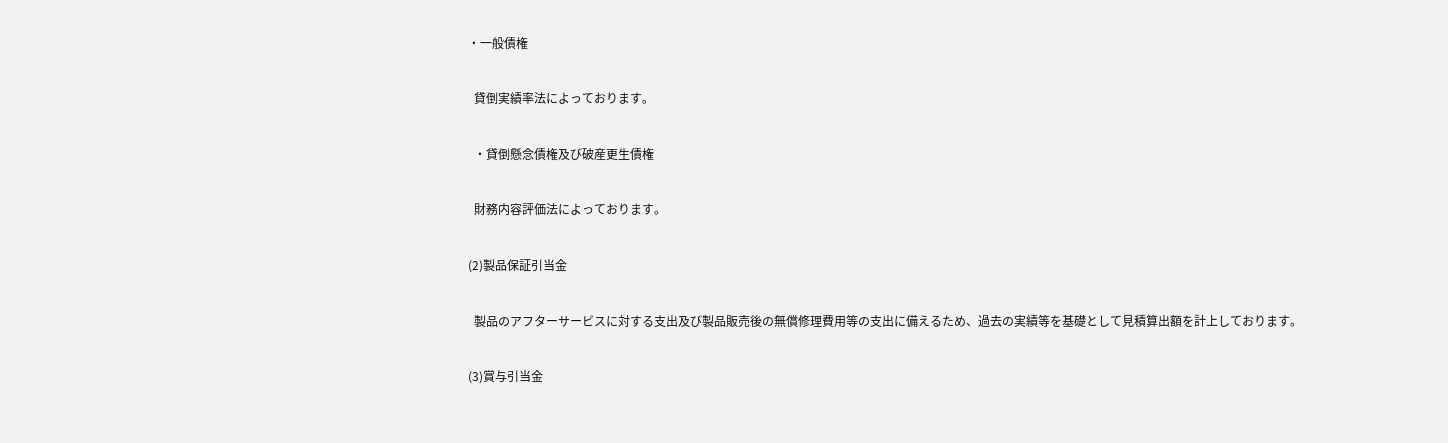・一般債権

  貸倒実績率法によっております。

  ・貸倒懸念債権及び破産更生債権

  財務内容評価法によっております。

(2)製品保証引当金

  製品のアフターサービスに対する支出及び製品販売後の無償修理費用等の支出に備えるため、過去の実績等を基礎として見積算出額を計上しております。

(3)賞与引当金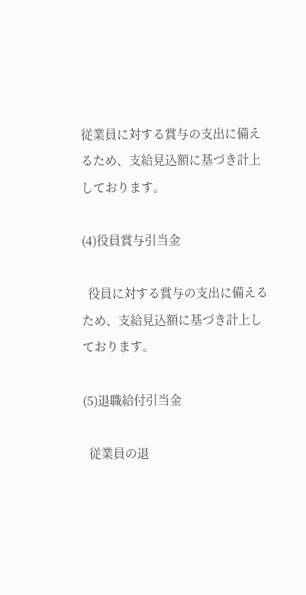従業員に対する賞与の支出に備えるため、支給見込額に基づき計上しております。

(4)役員賞与引当金

  役員に対する賞与の支出に備えるため、支給見込額に基づき計上しております。

(5)退職給付引当金

  従業員の退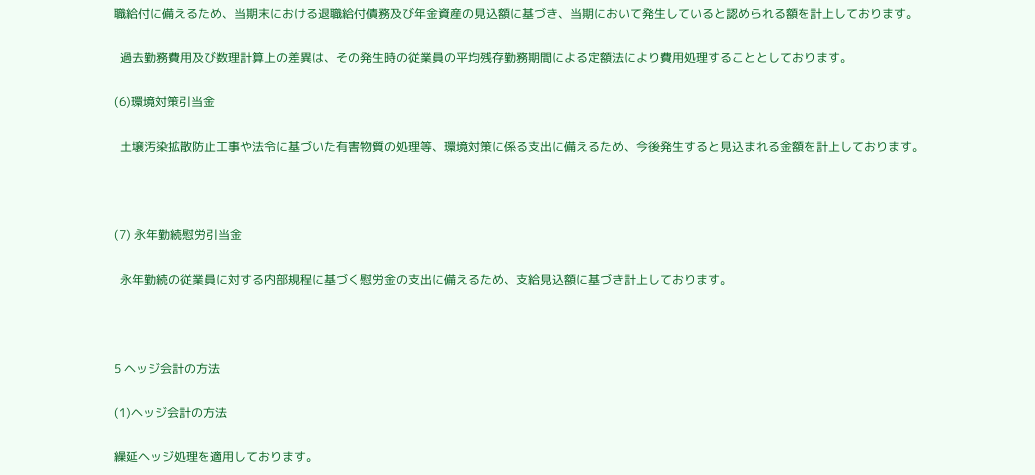職給付に備えるため、当期末における退職給付債務及び年金資産の見込額に基づき、当期において発生していると認められる額を計上しております。

  過去勤務費用及び数理計算上の差異は、その発生時の従業員の平均残存勤務期間による定額法により費用処理することとしております。

(6)環境対策引当金

  土壌汚染拡散防止工事や法令に基づいた有害物質の処理等、環境対策に係る支出に備えるため、今後発生すると見込まれる金額を計上しております。



(7) 永年勤続慰労引当金

  永年勤続の従業員に対する内部規程に基づく慰労金の支出に備えるため、支給見込額に基づき計上しております。



5 ヘッジ会計の方法

(1)ヘッジ会計の方法

繰延ヘッジ処理を適用しております。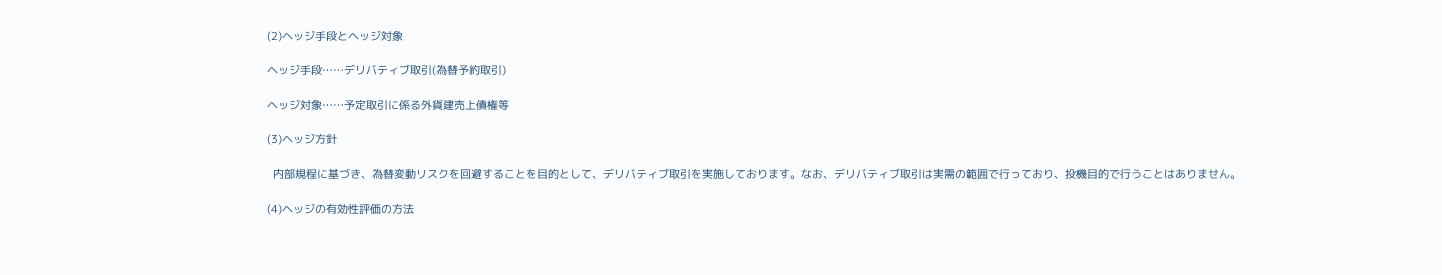(2)ヘッジ手段とヘッジ対象

ヘッジ手段……デリバティブ取引(為替予約取引)

ヘッジ対象……予定取引に係る外貨建売上債権等

(3)ヘッジ方針

  内部規程に基づき、為替変動リスクを回避することを目的として、デリバティブ取引を実施しております。なお、デリバティブ取引は実需の範囲で行っており、投機目的で行うことはありません。

(4)ヘッジの有効性評価の方法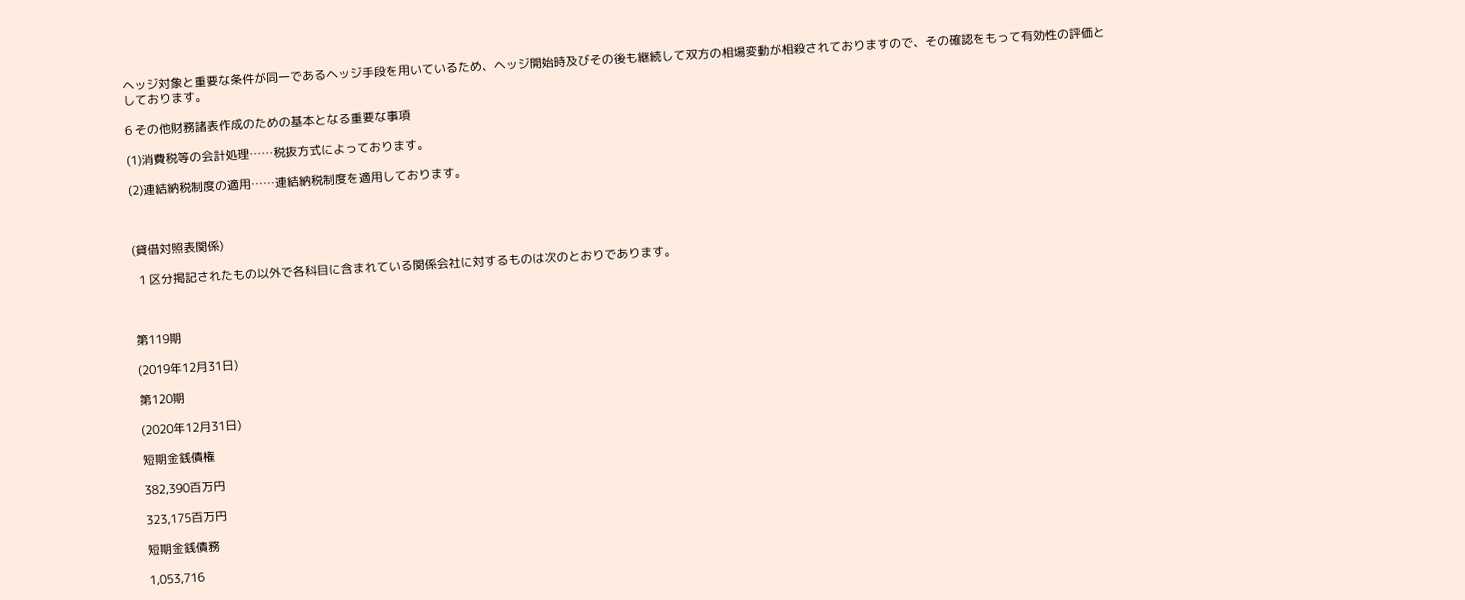ヘッジ対象と重要な条件が同一であるヘッジ手段を用いているため、ヘッジ開始時及びその後も継続して双方の相場変動が相殺されておりますので、その確認をもって有効性の評価としております。

6 その他財務諸表作成のための基本となる重要な事項

(1)消費税等の会計処理……税抜方式によっております。

(2)連結納税制度の適用……連結納税制度を適用しております。



(貸借対照表関係)

  1 区分掲記されたもの以外で各科目に含まれている関係会社に対するものは次のとおりであります。



第119期

(2019年12月31日)

第120期

(2020年12月31日)

短期金銭債権

382,390百万円

323,175百万円

短期金銭債務

1,053,716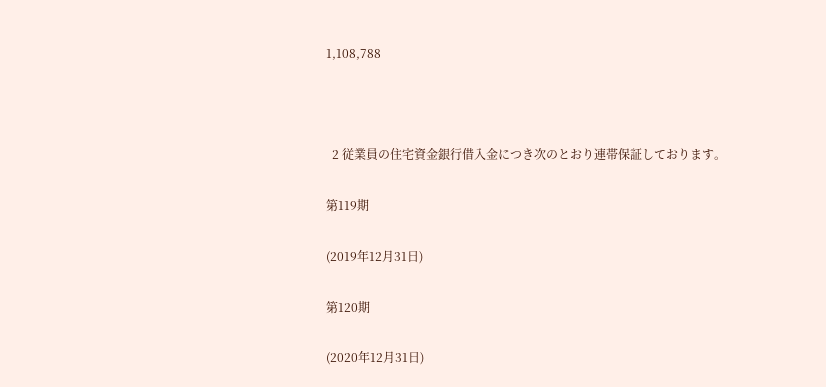1,108,788



  2 従業員の住宅資金銀行借入金につき次のとおり連帯保証しております。

第119期

(2019年12月31日)

第120期

(2020年12月31日)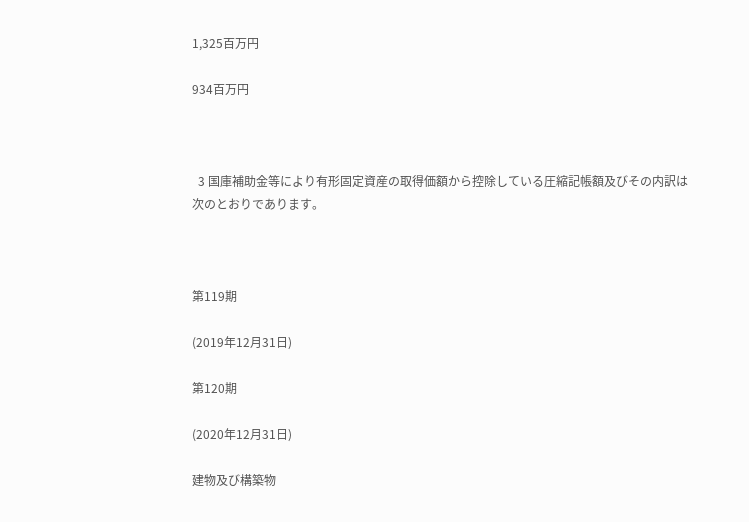1,325百万円

934百万円



  3 国庫補助金等により有形固定資産の取得価額から控除している圧縮記帳額及びその内訳は次のとおりであります。



第119期

(2019年12月31日)

第120期

(2020年12月31日)

建物及び構築物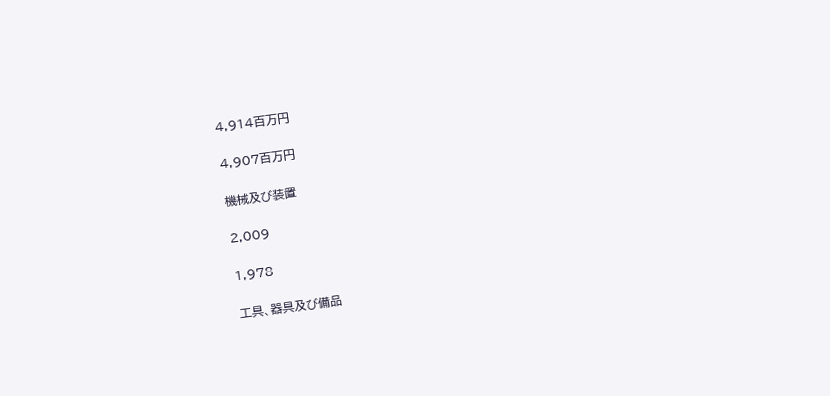4,914百万円

4,907百万円

機械及び装置

2,009

1,978

工具、器具及び備品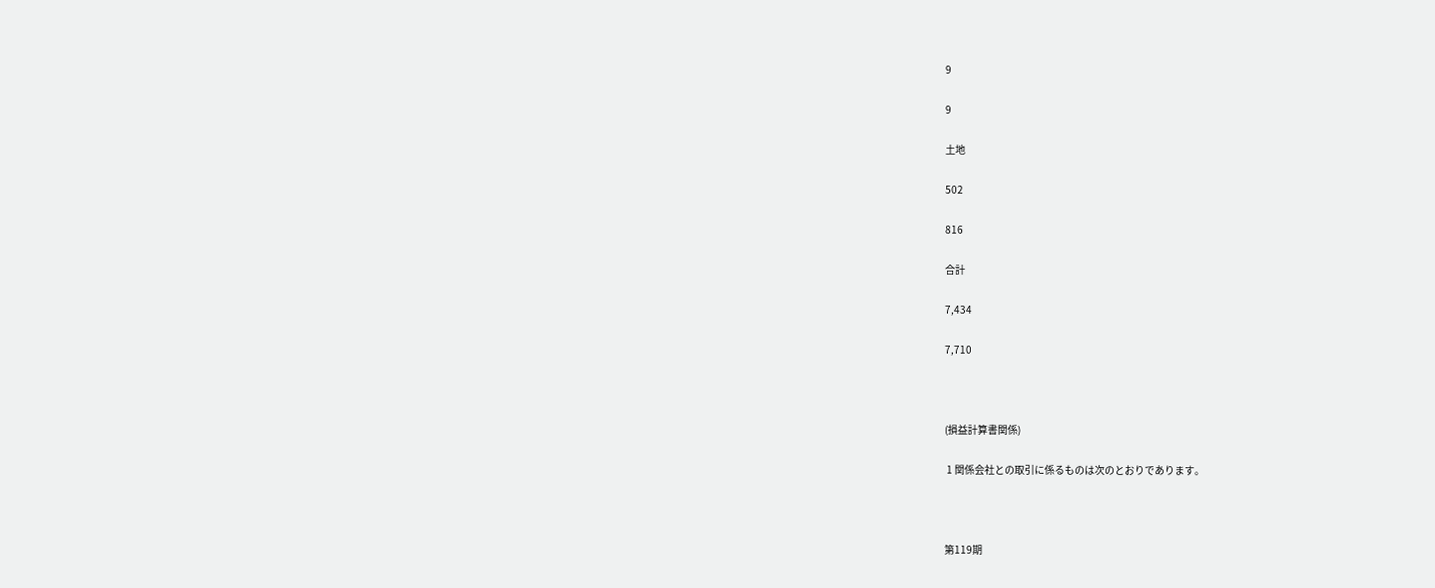9

9

土地

502

816

合計

7,434

7,710



(損益計算書関係)

 1 関係会社との取引に係るものは次のとおりであります。



第119期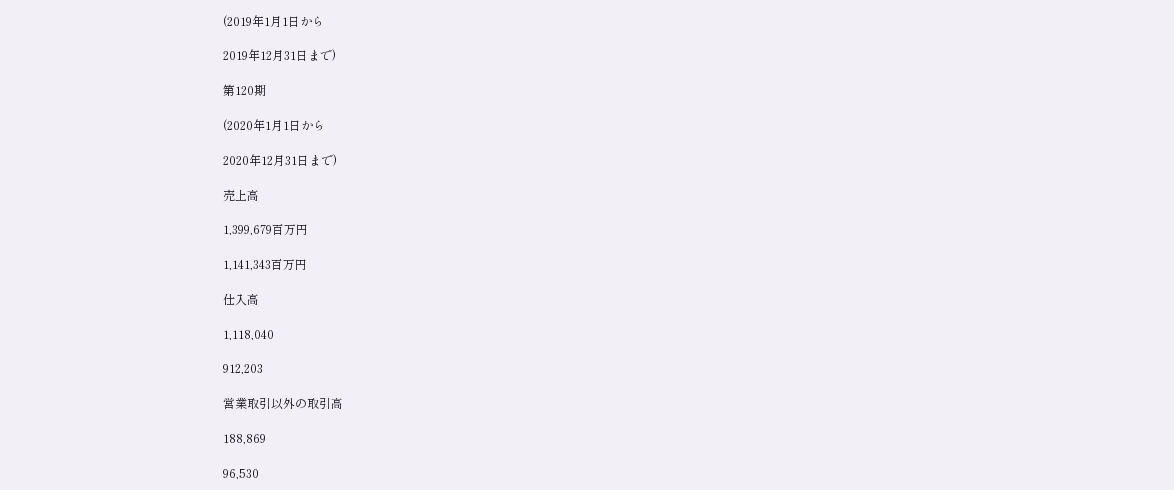(2019年1月1日から

2019年12月31日まで)

第120期

(2020年1月1日から

2020年12月31日まで)

売上高

1,399,679百万円

1,141,343百万円

仕入高

1,118,040

912,203

営業取引以外の取引高

188,869

96,530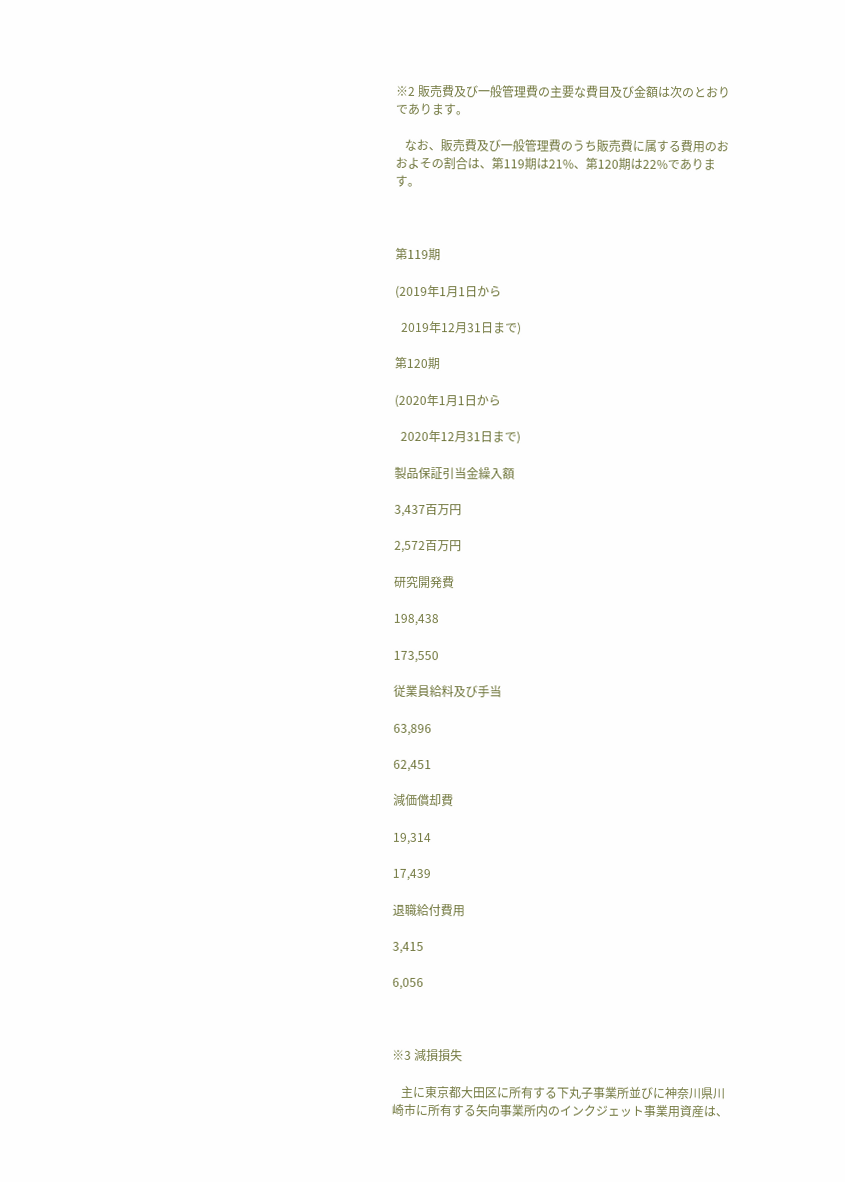※2 販売費及び一般管理費の主要な費目及び金額は次のとおりであります。

   なお、販売費及び一般管理費のうち販売費に属する費用のおおよその割合は、第119期は21%、第120期は22%であります。



第119期

(2019年1月1日から

  2019年12月31日まで)

第120期

(2020年1月1日から

  2020年12月31日まで)

製品保証引当金繰入額

3,437百万円

2,572百万円

研究開発費

198,438

173,550

従業員給料及び手当

63,896

62,451

減価償却費

19,314

17,439

退職給付費用

3,415

6,056



※3 減損損失

   主に東京都大田区に所有する下丸子事業所並びに神奈川県川崎市に所有する矢向事業所内のインクジェット事業用資産は、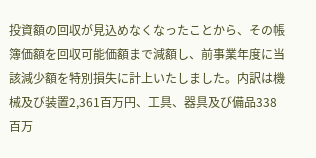投資額の回収が見込めなくなったことから、その帳簿価額を回収可能価額まで減額し、前事業年度に当該減少額を特別損失に計上いたしました。内訳は機械及び装置2,361百万円、工具、器具及び備品338百万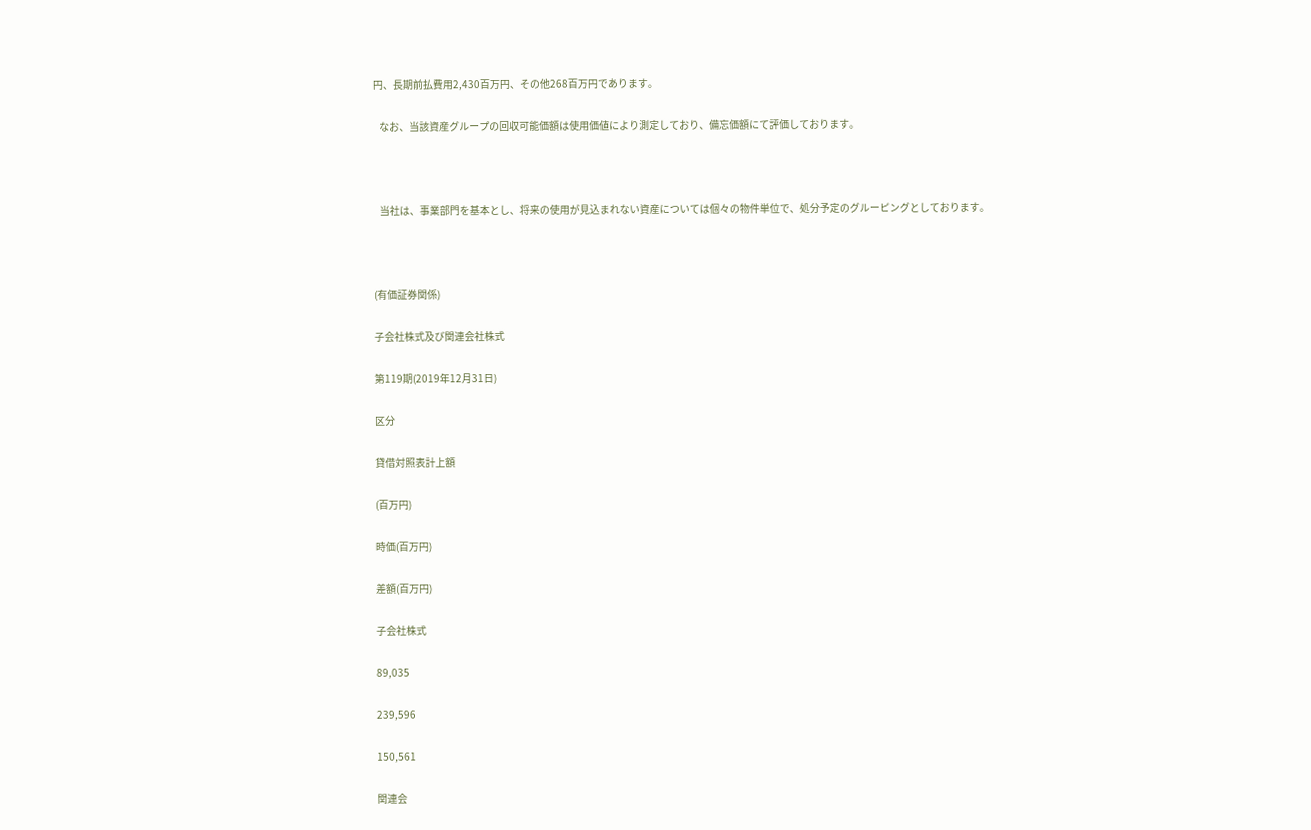円、長期前払費用2,430百万円、その他268百万円であります。

   なお、当該資産グループの回収可能価額は使用価値により測定しており、備忘価額にて評価しております。



   当社は、事業部門を基本とし、将来の使用が見込まれない資産については個々の物件単位で、処分予定のグルーピングとしております。



(有価証券関係)

子会社株式及び関連会社株式

第119期(2019年12月31日)

区分

貸借対照表計上額

(百万円)

時価(百万円)

差額(百万円)

子会社株式

89,035

239,596

150,561

関連会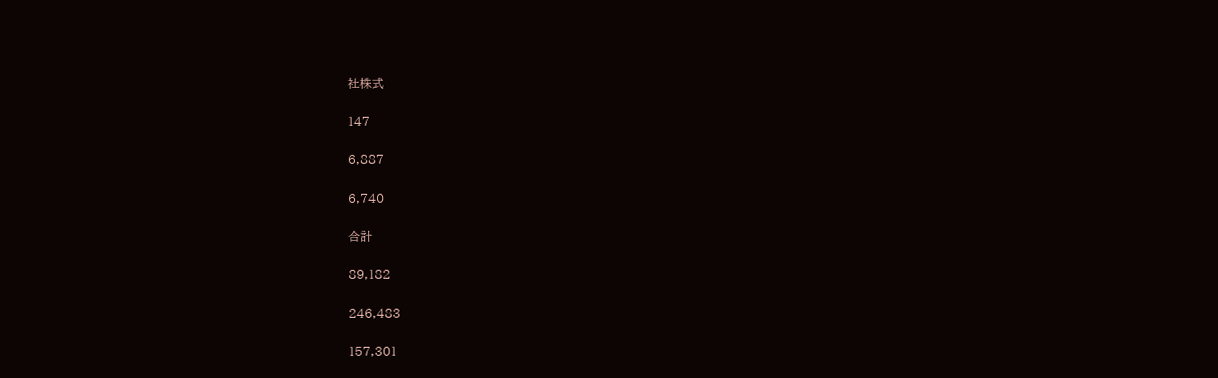社株式

147

6,887

6,740

合計

89,182

246,483

157,301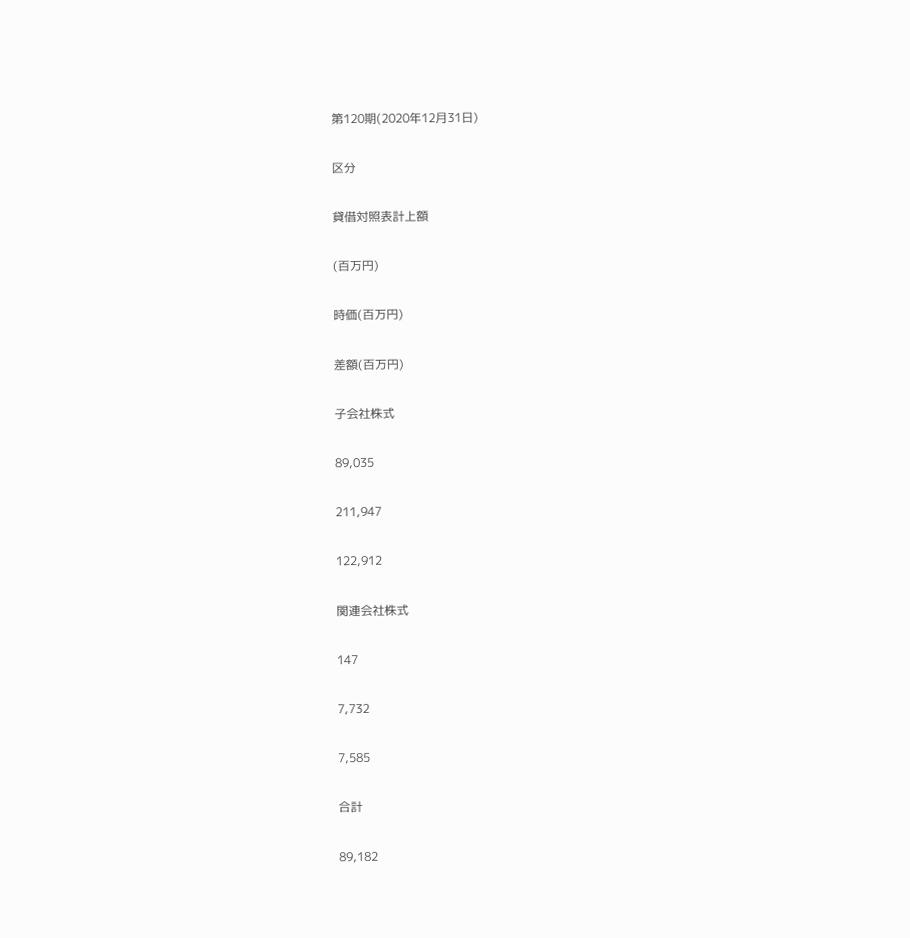第120期(2020年12月31日)

区分

貸借対照表計上額

(百万円)

時価(百万円)

差額(百万円)

子会社株式

89,035

211,947

122,912

関連会社株式

147

7,732

7,585

合計

89,182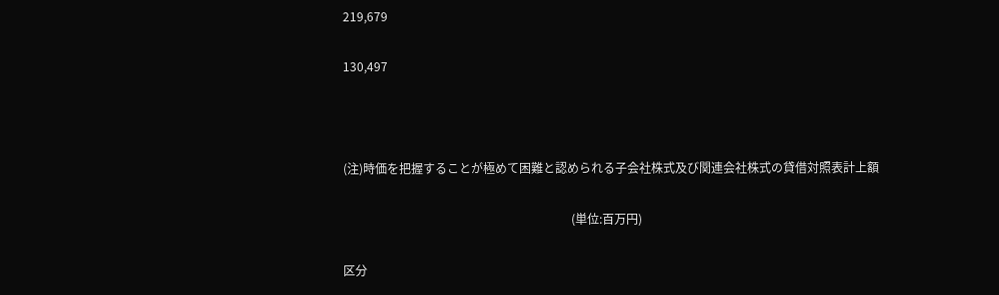219,679

130,497



(注)時価を把握することが極めて困難と認められる子会社株式及び関連会社株式の貸借対照表計上額

                                                                            (単位:百万円)

区分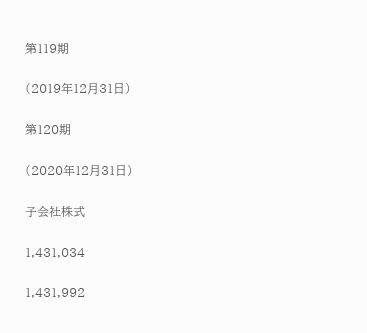第119期

(2019年12月31日)

第120期

(2020年12月31日)

子会社株式

1,431,034

1,431,992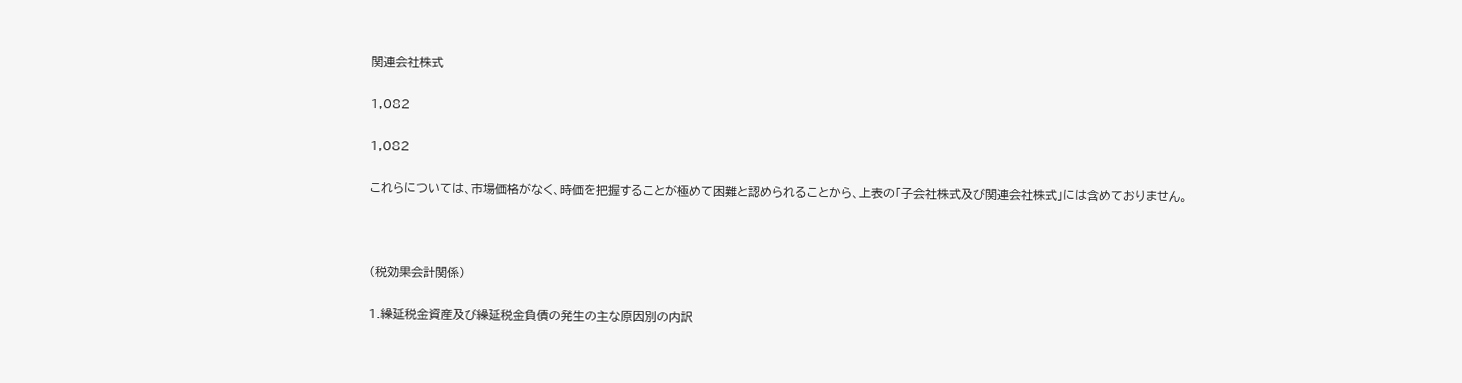関連会社株式

1,082

1,082

これらについては、市場価格がなく、時価を把握することが極めて困難と認められることから、上表の「子会社株式及び関連会社株式」には含めておりません。



(税効果会計関係)

1.繰延税金資産及び繰延税金負債の発生の主な原因別の内訳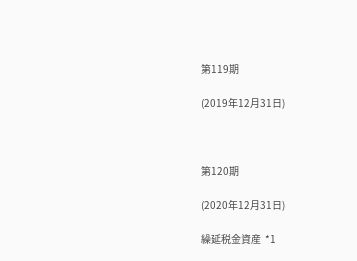第119期

(2019年12月31日)



第120期

(2020年12月31日)

繰延税金資産  *1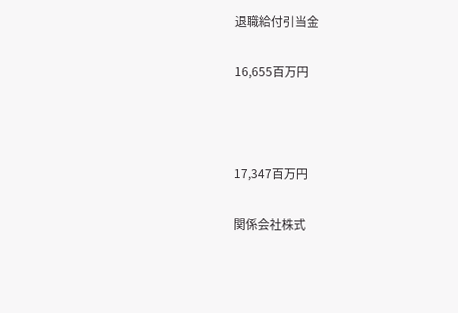退職給付引当金

16,655百万円



17,347百万円

関係会社株式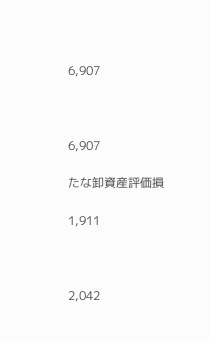6,907



6,907

たな卸資産評価損

1,911



2,042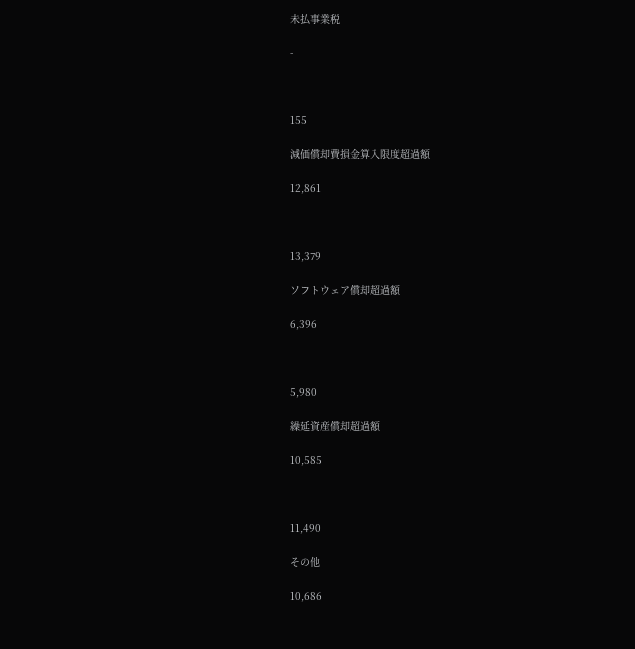未払事業税

-



155

減価償却費損金算入限度超過額

12,861



13,379

ソフトウェア償却超過額

6,396



5,980

繰延資産償却超過額

10,585



11,490

その他

10,686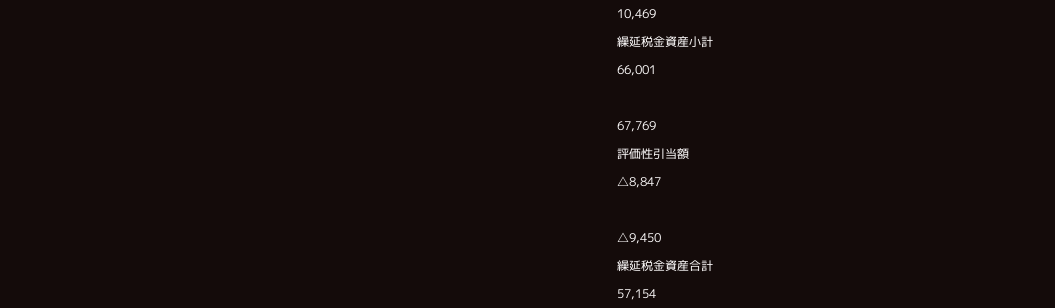10,469

繰延税金資産小計

66,001



67,769

評価性引当額

△8,847



△9,450

繰延税金資産合計

57,154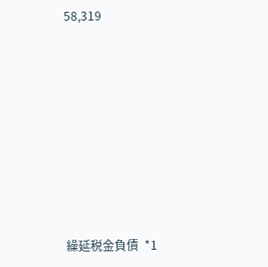58,319









繰延税金負債  *1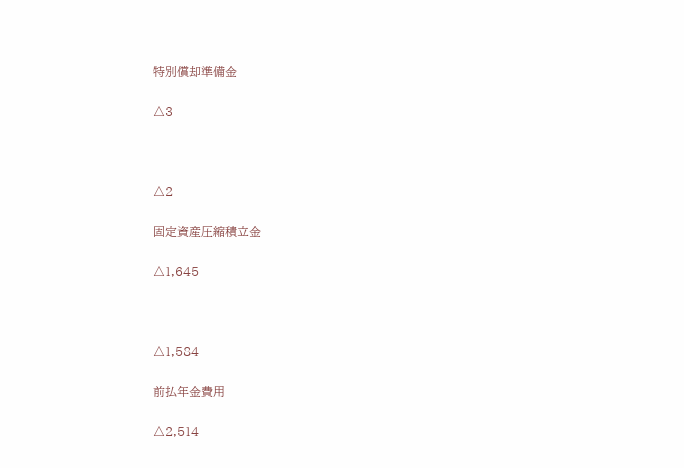特別償却準備金

△3



△2

固定資産圧縮積立金

△1,645



△1,584

前払年金費用

△2,514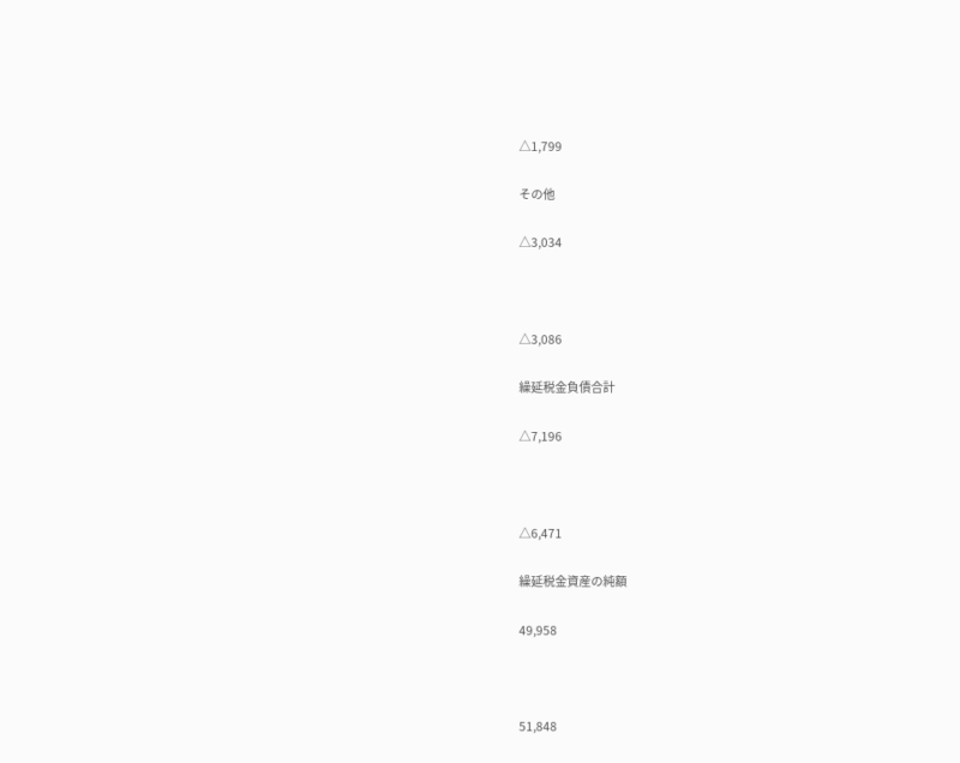△1,799

その他

△3,034



△3,086

繰延税金負債合計

△7,196



△6,471

繰延税金資産の純額

49,958



51,848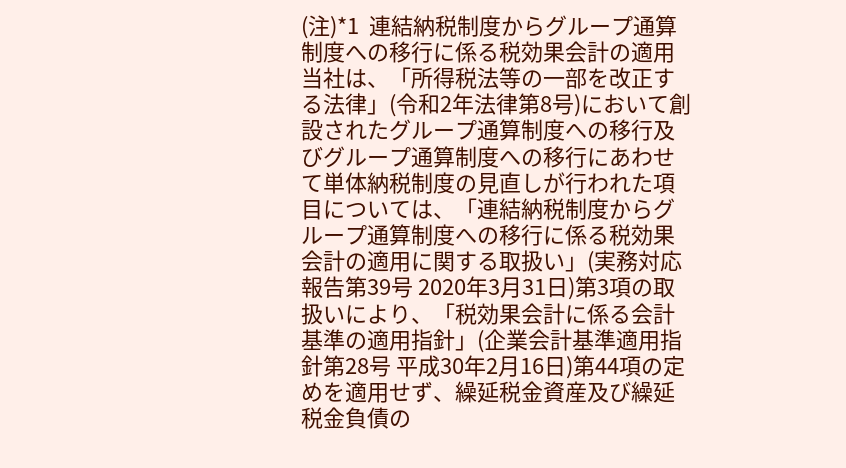(注)*1  連結納税制度からグループ通算制度への移行に係る税効果会計の適用
当社は、「所得税法等の一部を改正する法律」(令和2年法律第8号)において創設されたグループ通算制度への移行及びグループ通算制度への移行にあわせて単体納税制度の見直しが行われた項目については、「連結納税制度からグループ通算制度への移行に係る税効果会計の適用に関する取扱い」(実務対応報告第39号 2020年3月31日)第3項の取扱いにより、「税効果会計に係る会計基準の適用指針」(企業会計基準適用指針第28号 平成30年2月16日)第44項の定めを適用せず、繰延税金資産及び繰延税金負債の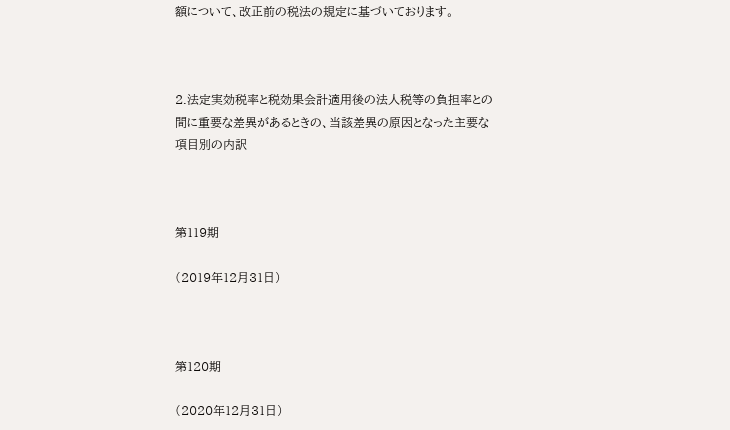額について、改正前の税法の規定に基づいております。



2.法定実効税率と税効果会計適用後の法人税等の負担率との間に重要な差異があるときの、当該差異の原因となった主要な項目別の内訳



第119期

(2019年12月31日)



第120期

(2020年12月31日)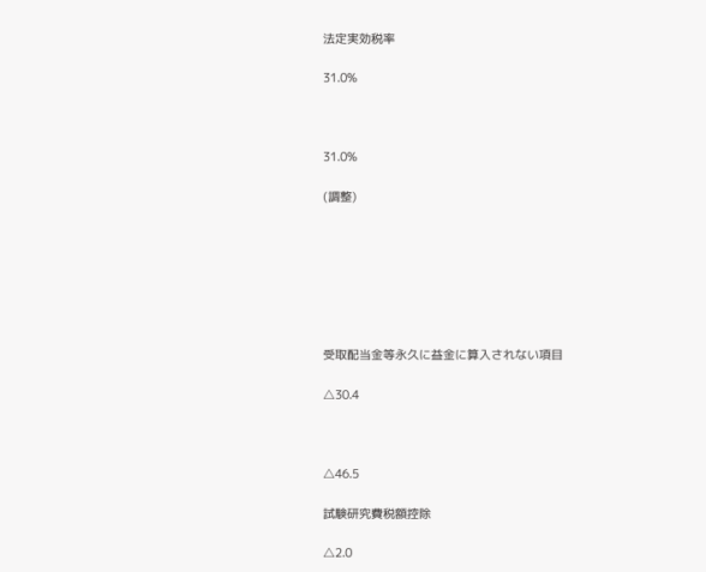法定実効税率

31.0%



31.0%

(調整)







受取配当金等永久に益金に算入されない項目

△30.4



△46.5

試験研究費税額控除

△2.0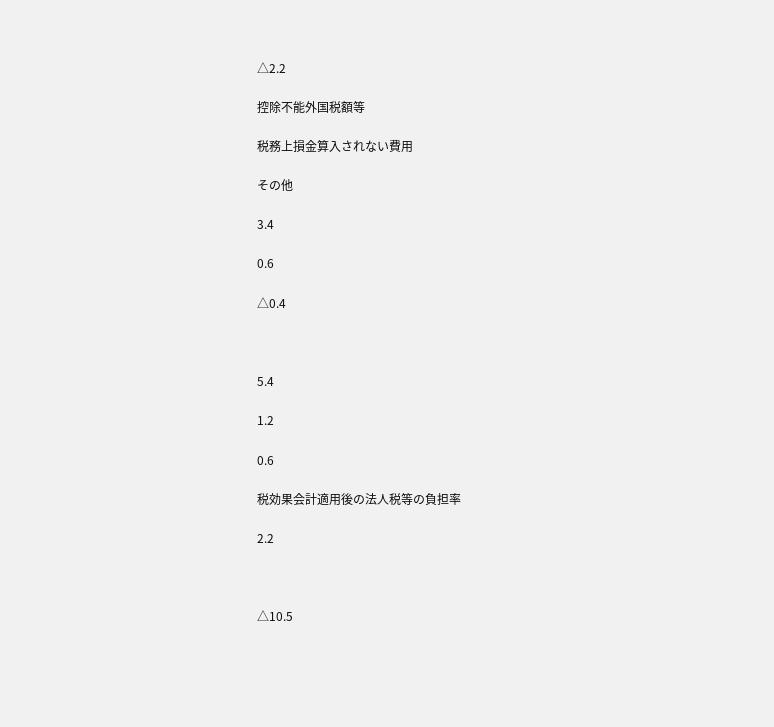△2.2

控除不能外国税額等

税務上損金算入されない費用

その他

3.4

0.6

△0.4



5.4

1.2

0.6

税効果会計適用後の法人税等の負担率

2.2



△10.5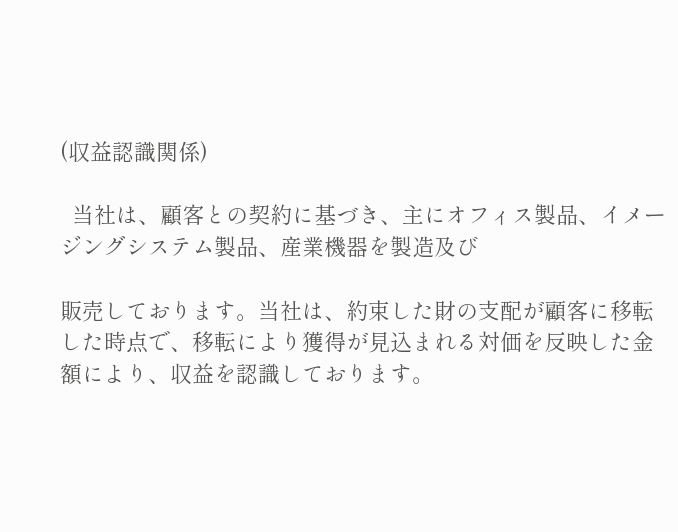(収益認識関係)

  当社は、顧客との契約に基づき、主にオフィス製品、イメージングシステム製品、産業機器を製造及び

販売しております。当社は、約束した財の支配が顧客に移転した時点で、移転により獲得が見込まれる対価を反映した金額により、収益を認識しております。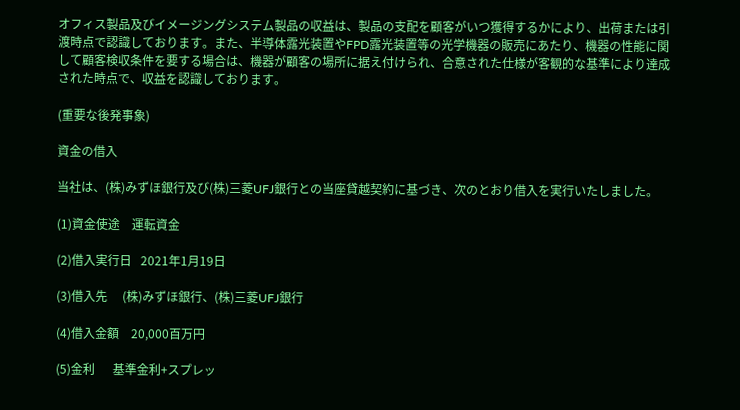オフィス製品及びイメージングシステム製品の収益は、製品の支配を顧客がいつ獲得するかにより、出荷または引渡時点で認識しております。また、半導体露光装置やFPD露光装置等の光学機器の販売にあたり、機器の性能に関して顧客検収条件を要する場合は、機器が顧客の場所に据え付けられ、合意された仕様が客観的な基準により達成された時点で、収益を認識しております。

(重要な後発事象)

資金の借入

当社は、(株)みずほ銀行及び(株)三菱UFJ銀行との当座貸越契約に基づき、次のとおり借入を実行いたしました。

(1)資金使途    運転資金

(2)借入実行日   2021年1月19日

(3)借入先     (株)みずほ銀行、(株)三菱UFJ銀行

(4)借入金額    20,000百万円

(5)金利      基準金利+スプレッ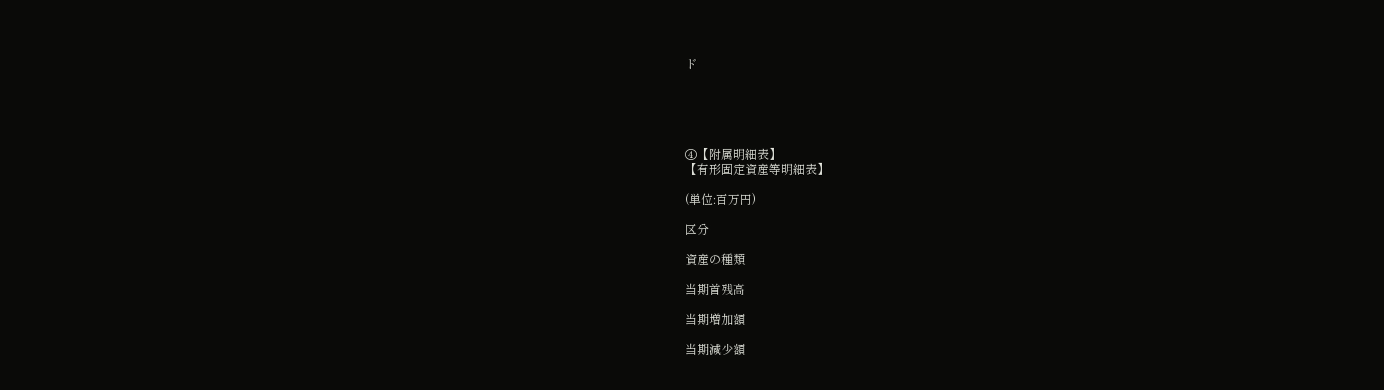ド





④【附属明細表】
【有形固定資産等明細表】

(単位:百万円)

区分

資産の種類

当期首残高

当期増加額

当期減少額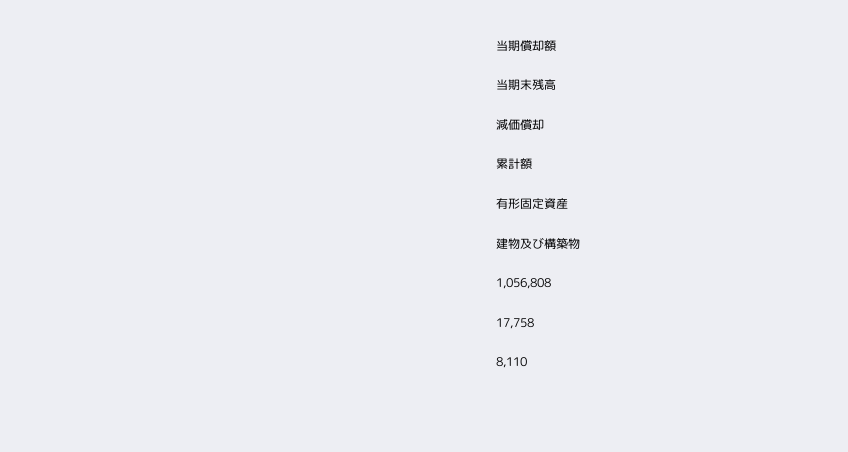当期償却額

当期末残高

減価償却

累計額

有形固定資産

建物及び構築物

1,056,808

17,758

8,110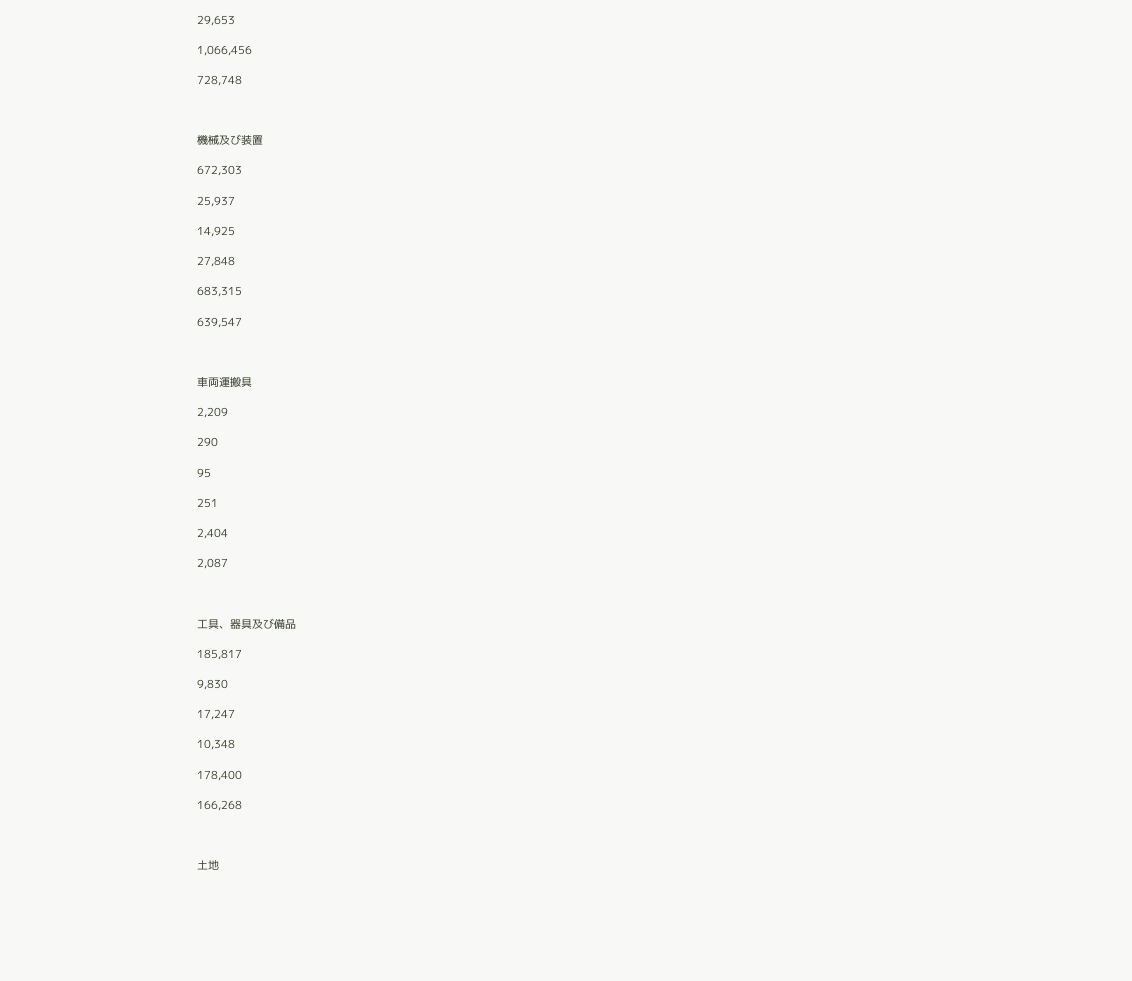29,653

1,066,456

728,748



機械及び装置

672,303

25,937

14,925

27,848

683,315

639,547



車両運搬具

2,209

290

95

251

2,404

2,087



工具、器具及び備品

185,817

9,830

17,247

10,348

178,400

166,268



土地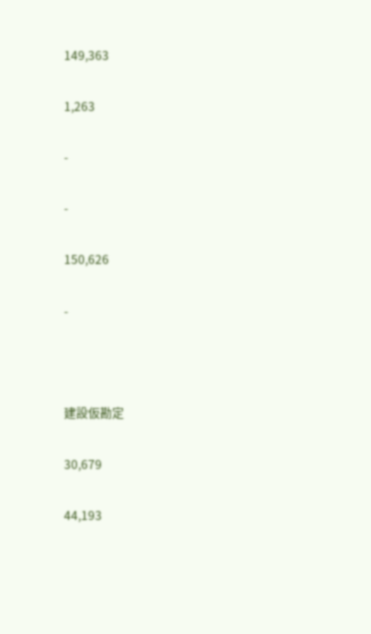149,363

1,263

-

-

150,626

-



建設仮勘定

30,679

44,193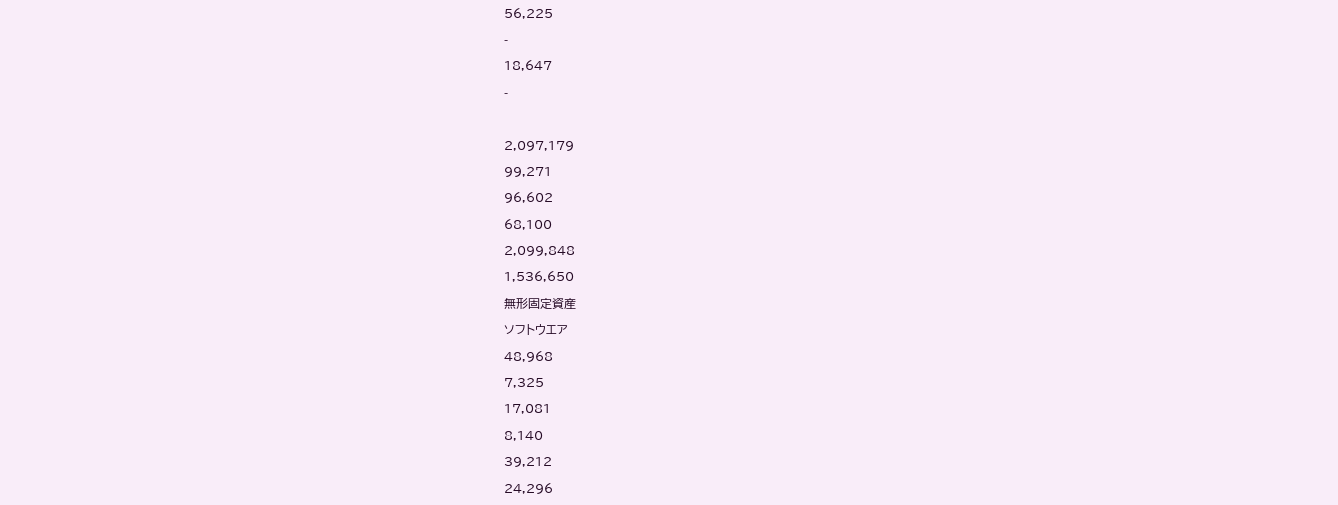56,225

-

18,647

-



2,097,179

99,271

96,602

68,100

2,099,848

1,536,650

無形固定資産

ソフトウエア

48,968

7,325

17,081

8,140

39,212

24,296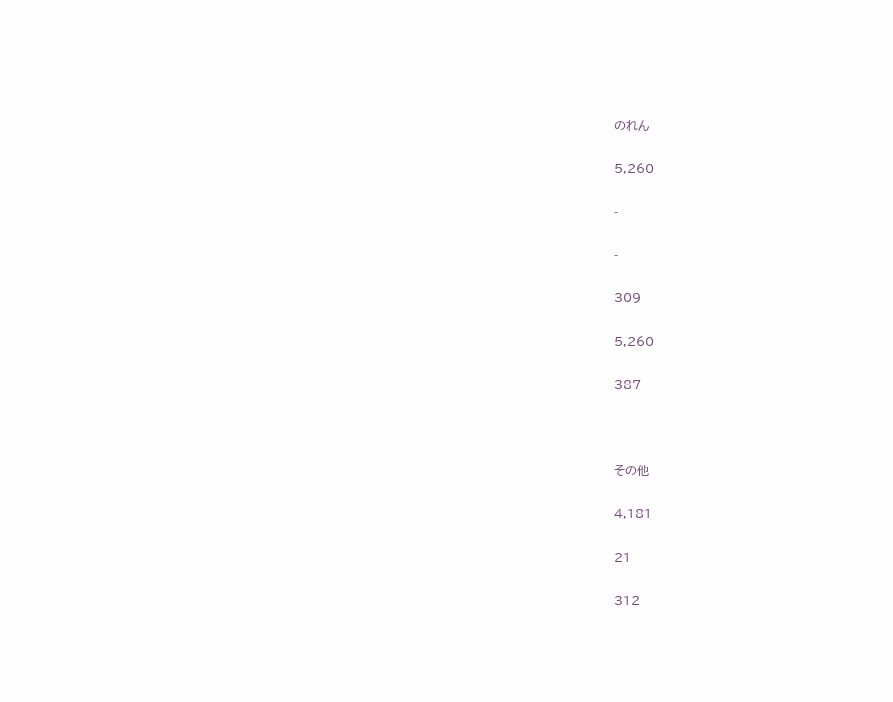のれん

5,260

-

-

309

5,260

387



その他

4,181

21

312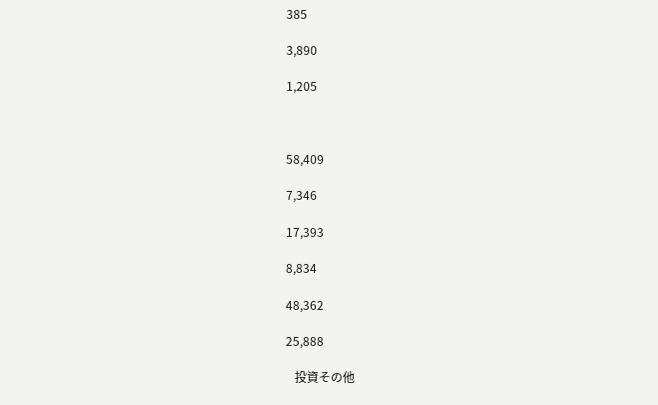385

3,890

1,205



58,409

7,346

17,393

8,834

48,362

25,888

   投資その他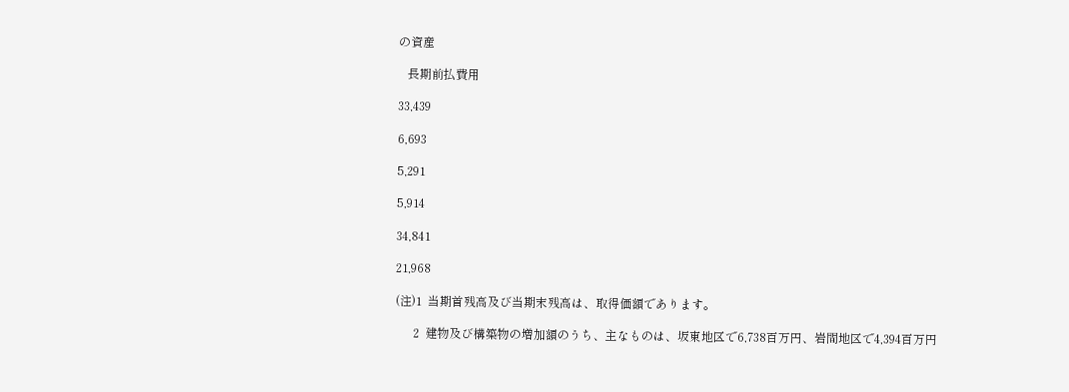の資産

   長期前払費用

33,439

6,693

5,291

5,914

34,841

21,968

(注)1  当期首残高及び当期末残高は、取得価額であります。

      2  建物及び構築物の増加額のうち、主なものは、坂東地区で6,738百万円、岩間地区で4,394百万円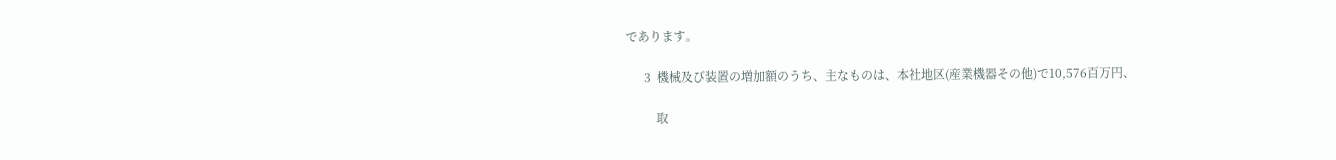であります。

      3  機械及び装置の増加額のうち、主なものは、本社地区(産業機器その他)で10,576百万円、

          取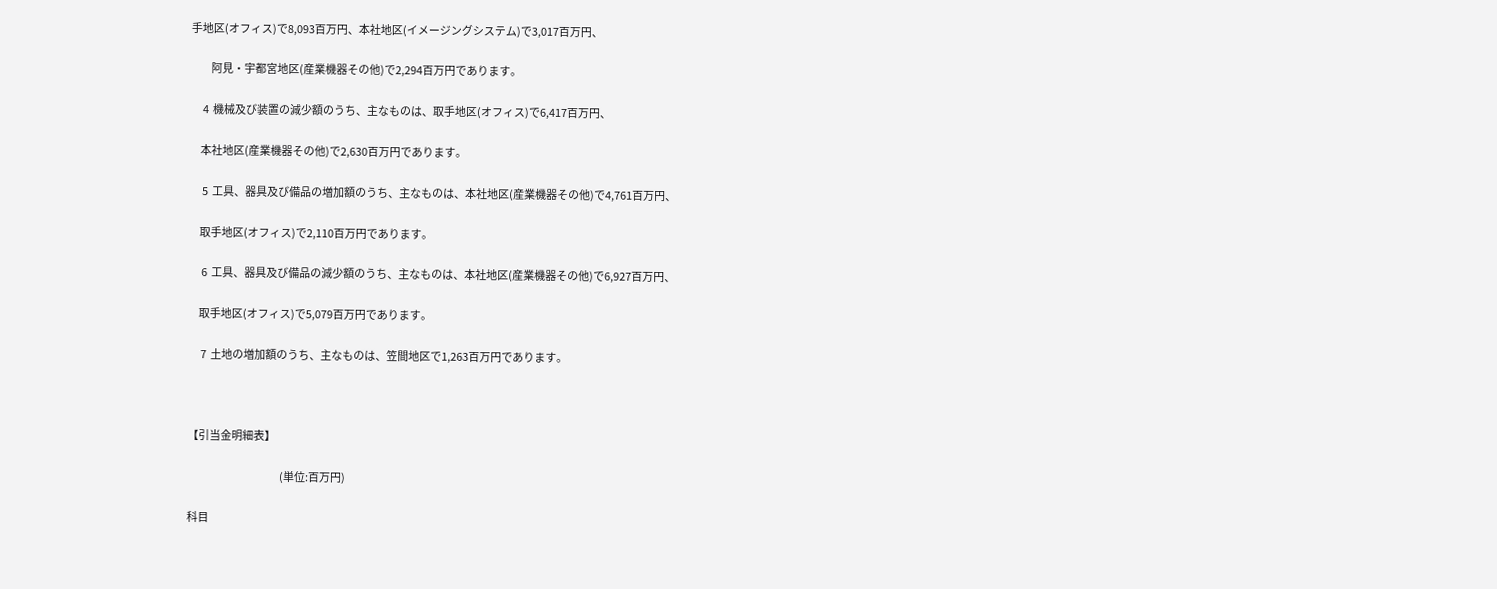手地区(オフィス)で8,093百万円、本社地区(イメージングシステム)で3,017百万円、

          阿見・宇都宮地区(産業機器その他)で2,294百万円であります。

      4  機械及び装置の減少額のうち、主なものは、取手地区(オフィス)で6,417百万円、

     本社地区(産業機器その他)で2,630百万円であります。

      5  工具、器具及び備品の増加額のうち、主なものは、本社地区(産業機器その他)で4,761百万円、

     取手地区(オフィス)で2,110百万円であります。

      6  工具、器具及び備品の減少額のうち、主なものは、本社地区(産業機器その他)で6,927百万円、

     取手地区(オフィス)で5,079百万円であります。

      7  土地の増加額のうち、主なものは、笠間地区で1,263百万円であります。



【引当金明細表】

                                              (単位:百万円)

科目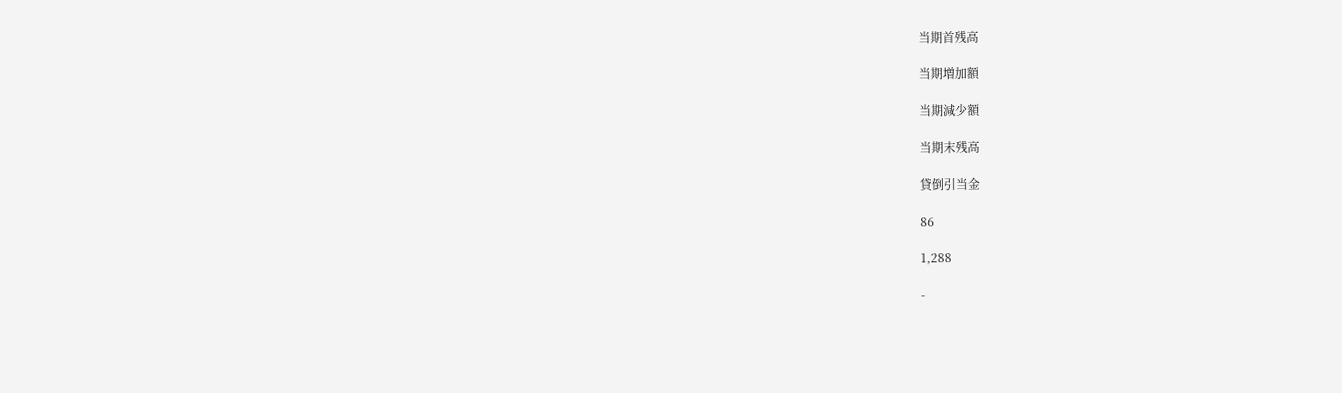当期首残高

当期増加額

当期減少額

当期末残高

貸倒引当金

86

1,288

-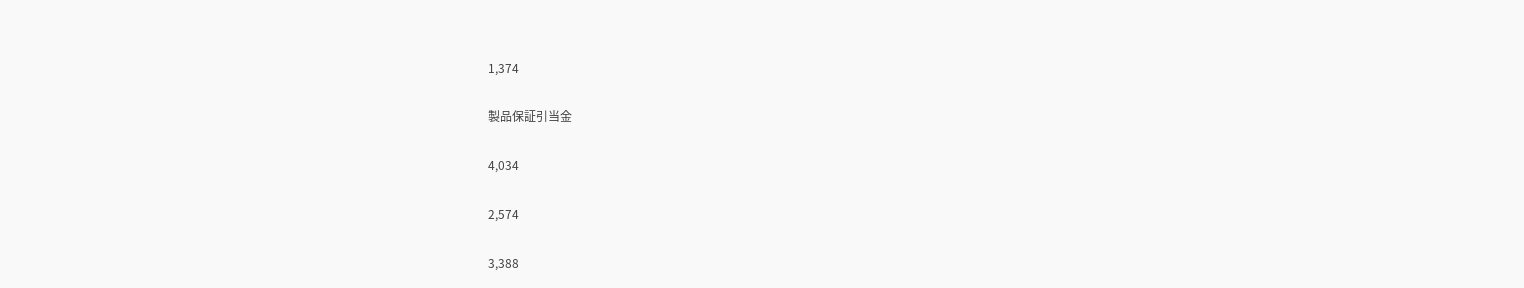1,374

製品保証引当金

4,034

2,574

3,388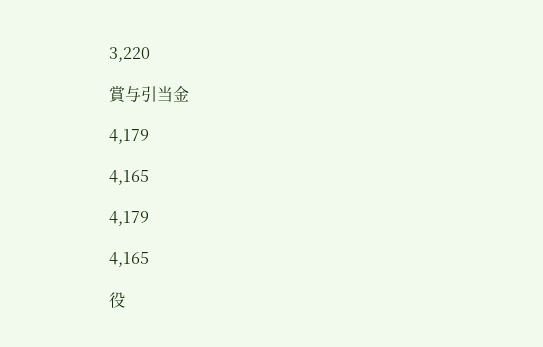3,220

賞与引当金

4,179

4,165

4,179

4,165

役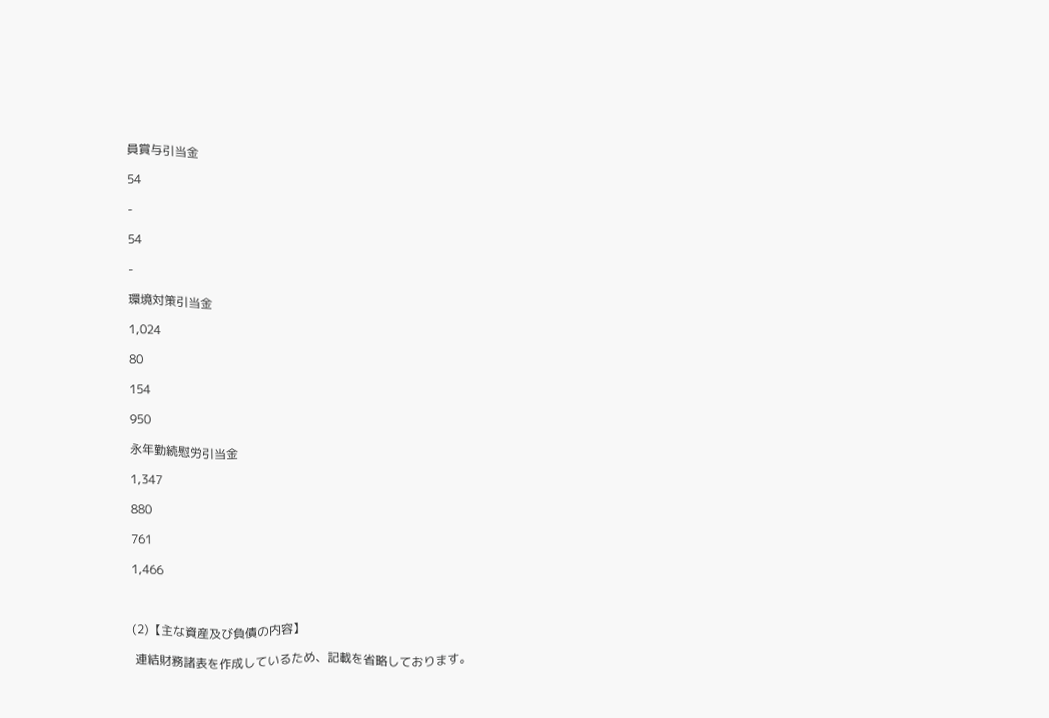員賞与引当金

54

-

54

-

環境対策引当金

1,024

80

154

950

永年勤続慰労引当金

1,347

880

761

1,466



(2)【主な資産及び負債の内容】

 連結財務諸表を作成しているため、記載を省略しております。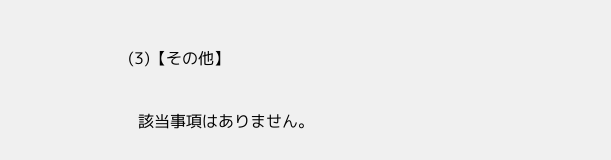(3)【その他】

  該当事項はありません。